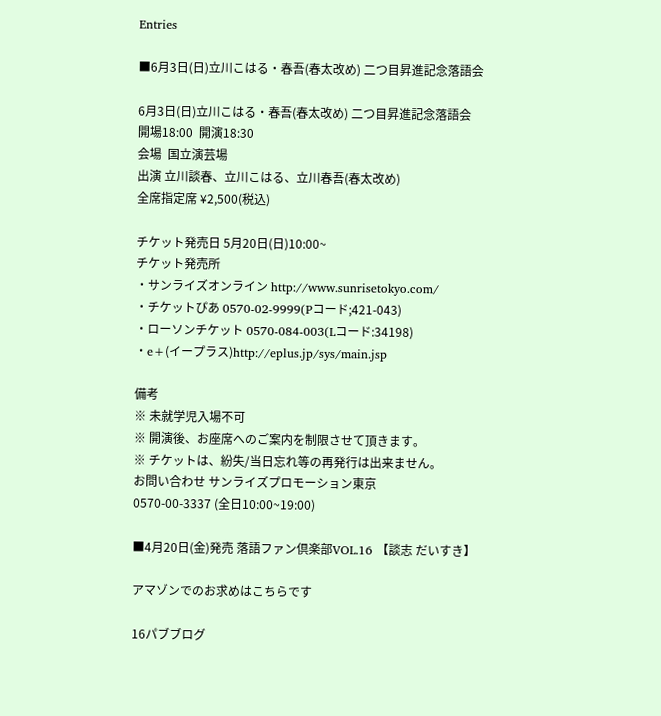Entries

■6月3日(日)立川こはる・春吾(春太改め) 二つ目昇進記念落語会

6月3日(日)立川こはる・春吾(春太改め) 二つ目昇進記念落語会
開場18:00  開演18:30
会場  国立演芸場
出演 立川談春、立川こはる、立川春吾(春太改め)
全席指定席 ¥2,500(税込)

チケット発売日 5月20日(日)10:00~
チケット発売所
・サンライズオンライン http://www.sunrisetokyo.com/
・チケットぴあ 0570-02-9999(Pコード;421-043)
・ローソンチケット 0570-084-003(Lコード:34198)
・e+(イープラス)http://eplus.jp/sys/main.jsp

備考
※ 未就学児入場不可
※ 開演後、お座席へのご案内を制限させて頂きます。
※ チケットは、紛失/当日忘れ等の再発行は出来ません。
お問い合わせ サンライズプロモーション東京
0570-00-3337 (全日10:00~19:00)

■4月20日(金)発売 落語ファン倶楽部VOL.16 【談志 だいすき】

アマゾンでのお求めはこちらです

16パブブログ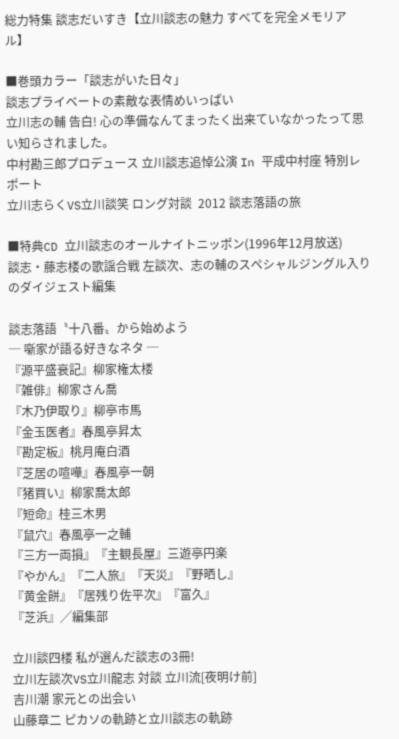総力特集 談志だいすき【立川談志の魅力 すべてを完全メモリアル】

■巻頭カラー「談志がいた日々」
談志プライベートの素敵な表情めいっぱい
立川志の輔 告白! 心の準備なんてまったく出来ていなかったって思い知らされました。
中村勘三郎プロデュース 立川談志追悼公演 In 平成中村座 特別レポート
立川志らくVS立川談笑 ロング対談  2012 談志落語の旅

■特典CD 立川談志のオールナイトニッポン(1996年12月放送)
談志・藤志楼の歌謡合戦 左談次、志の輔のスペシャルジングル入りのダイジェスト編集

談志落語〝十八番〟から始めよう
─ 噺家が語る好きなネタ ─
『源平盛衰記』柳家権太楼
『雑俳』柳家さん喬
『木乃伊取り』柳亭市馬
『金玉医者』春風亭昇太
『勘定板』桃月庵白酒
『芝居の喧嘩』春風亭一朝
『猪買い』柳家喬太郎
『短命』桂三木男
『鼠穴』春風亭一之輔
『三方一両損』『主観長屋』三遊亭円楽
『やかん』『二人旅』『天災』『野晒し』
『黄金餅』『居残り佐平次』『富久』
『芝浜』╱編集部

立川談四楼 私が選んだ談志の3冊!
立川左談次VS立川龍志 対談 立川流[夜明け前]
吉川潮 家元との出会い
山藤章二 ピカソの軌跡と立川談志の軌跡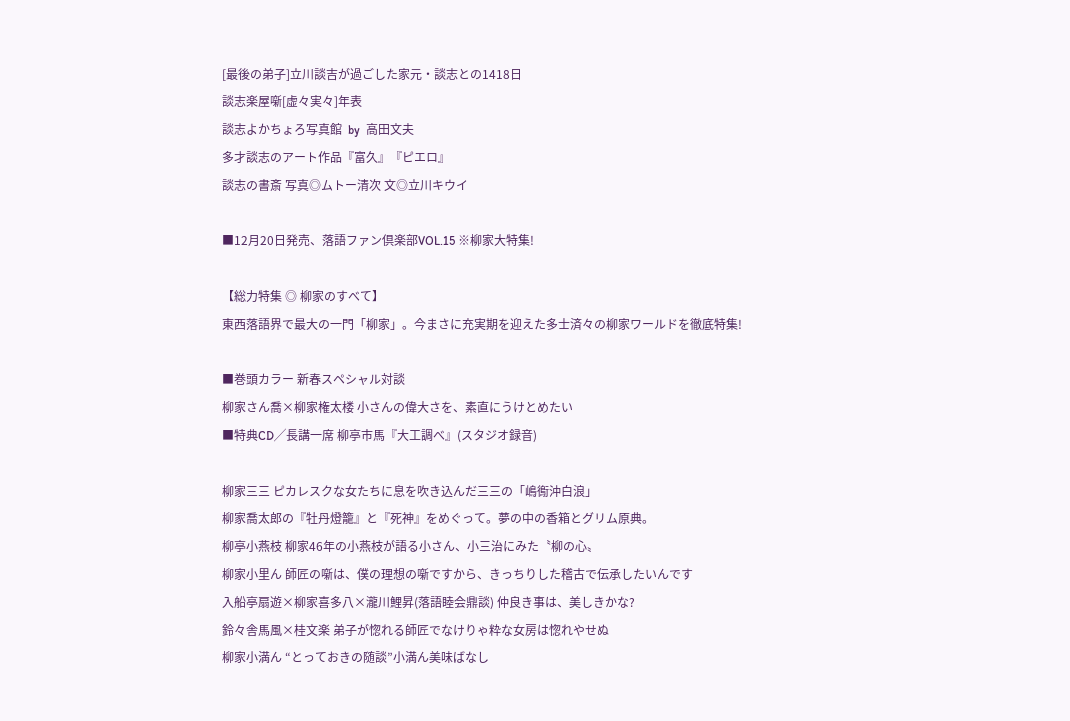[最後の弟子]立川談吉が過ごした家元・談志との1418日
談志楽屋噺[虚々実々]年表
談志よかちょろ写真館  by  高田文夫
多才談志のアート作品『富久』『ピエロ』
談志の書斎 写真◎ムトー清次 文◎立川キウイ

■12月20日発売、落語ファン倶楽部VOL.15 ※柳家大特集!

【総力特集 ◎ 柳家のすべて】
東西落語界で最大の一門「柳家」。今まさに充実期を迎えた多士済々の柳家ワールドを徹底特集!

■巻頭カラー 新春スペシャル対談
柳家さん喬×柳家権太楼 小さんの偉大さを、素直にうけとめたい
■特典CD╱長講一席 柳亭市馬『大工調べ』(スタジオ録音)

柳家三三 ピカレスクな女たちに息を吹き込んだ三三の「嶋鵆沖白浪」
柳家喬太郎の『牡丹燈籠』と『死神』をめぐって。夢の中の香箱とグリム原典。
柳亭小燕枝 柳家46年の小燕枝が語る小さん、小三治にみた〝柳の心〟
柳家小里ん 師匠の噺は、僕の理想の噺ですから、きっちりした稽古で伝承したいんです
入船亭扇遊×柳家喜多八×瀧川鯉昇(落語睦会鼎談) 仲良き事は、美しきかな?
鈴々舎馬風×桂文楽 弟子が惚れる師匠でなけりゃ粋な女房は惚れやせぬ
柳家小満ん “とっておきの随談”小満ん美味ばなし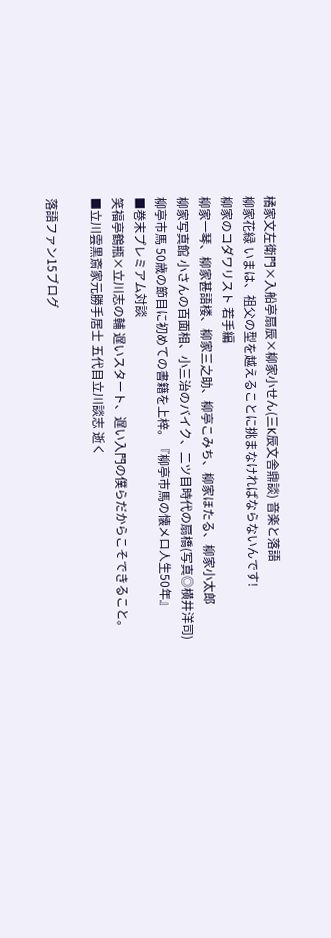橘家文左衛門×入船亭扇辰×柳家小せん(三K辰文舎鼎談) 音楽と落語
柳家花緑 いまは、祖父の型を越えることに挑まなければならないんです!
柳家のコダワリスト 若手編
柳家一琴、柳家甚語楼、柳家三之助、柳亭こみち、柳家ほたる、柳家小太郎
柳家写真館 小さんの百面相、小三治のバイク、二ツ目時代の扇橋(写真◎横井洋司)
柳亭市馬 50歳の節目に初めての書籍を上梓。『柳亭市馬の懐メロ人生50年』
■巻末プレミアム対談
笑福亭鶴瓶×立川志の輔 遅いスタート、遅い入門の僕らだからこそできること。
■立川雲黒斎家元勝手居士 五代目立川談志 逝く

落語ファン15ブログ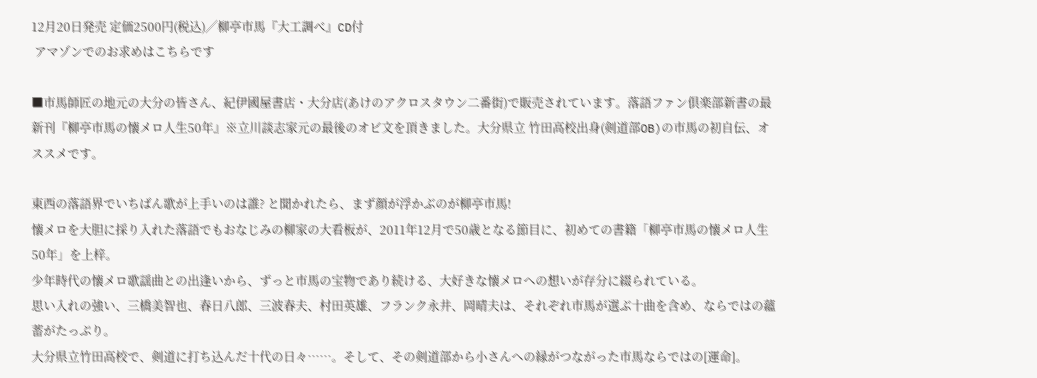12月20日発売 定価2500円(税込)╱柳亭市馬『大工調べ』CD付
 アマゾンでのお求めはこちらです

■市馬師匠の地元の大分の皆さん、紀伊國屋書店・大分店(あけのアクロスタウン二番街)で販売されています。落語ファン倶楽部新書の最新刊『柳亭市馬の懐メロ人生50年』※立川談志家元の最後のオビ文を頂きました。大分県立 竹田高校出身(剣道部OB)の市馬の初自伝、オススメです。

東西の落語界でいちばん歌が上手いのは誰? と聞かれたら、まず顔が浮かぶのが柳亭市馬!
懐メロを大胆に採り入れた落語でもおなじみの柳家の大看板が、2011年12月で50歳となる節目に、初めての書籍「柳亭市馬の懐メロ人生50年」を上梓。
少年時代の懐メロ歌謡曲との出逢いから、ずっと市馬の宝物であり続ける、大好きな懐メロへの想いが存分に綴られている。
思い入れの強い、三橋美智也、春日八郎、三波春夫、村田英雄、フランク永井、岡晴夫は、それぞれ市馬が選ぶ十曲を含め、ならではの蘊蓄がたっぷり。
大分県立竹田高校で、剣道に打ち込んだ十代の日々……。そして、その剣道部から小さんへの縁がつながった市馬ならではの[運命]。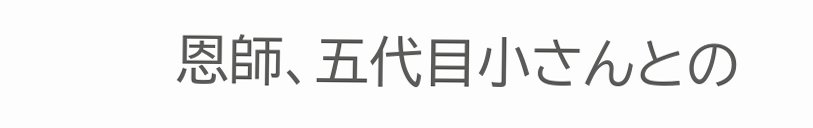恩師、五代目小さんとの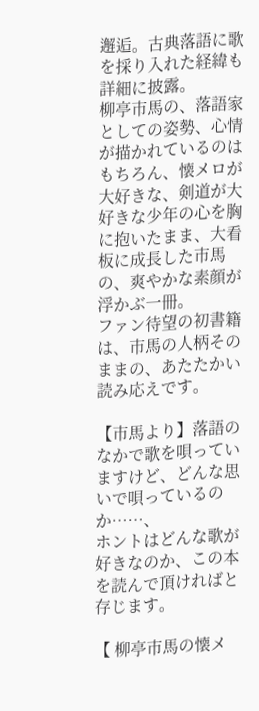邂逅。古典落語に歌を採り入れた経緯も詳細に披露。
柳亭市馬の、落語家としての姿勢、心情が描かれているのはもちろん、懐メロが大好きな、剣道が大好きな少年の心を胸に抱いたまま、大看板に成長した市馬の、爽やかな素顔が浮かぶ一冊。
ファン待望の初書籍は、市馬の人柄そのままの、あたたかい読み応えです。

【市馬より】落語のなかで歌を唄っていますけど、どんな思いで唄っているのか……、
ホントはどんな歌が好きなのか、この本を読んで頂ければと存じます。

【 柳亭市馬の懐メ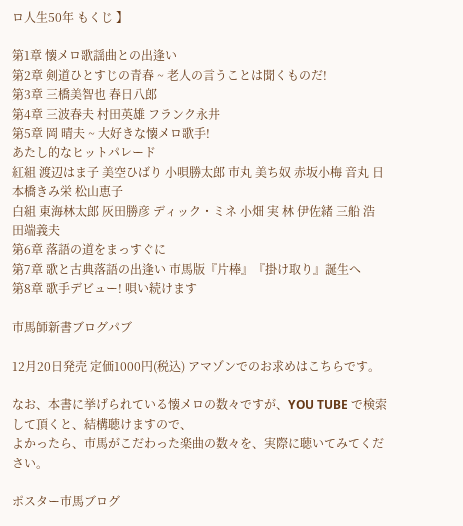ロ人生50年 もくじ 】

第1章 懐メロ歌謡曲との出逢い
第2章 剣道ひとすじの青春 ~ 老人の言うことは聞くものだ!
第3章 三橋美智也 春日八郎
第4章 三波春夫 村田英雄 フランク永井
第5章 岡 晴夫 ~ 大好きな懐メロ歌手!
あたし的なヒットパレード
紅組 渡辺はま子 美空ひばり 小唄勝太郎 市丸 美ち奴 赤坂小梅 音丸 日本橋きみ栄 松山恵子
白組 東海林太郎 灰田勝彦 ディック・ミネ 小畑 実 林 伊佐緒 三船 浩 田端義夫
第6章 落語の道をまっすぐに
第7章 歌と古典落語の出逢い 市馬版『片棒』『掛け取り』誕生へ
第8章 歌手デビュー! 唄い続けます

市馬師新書ブログパブ

12月20日発売 定価1000円(税込) アマゾンでのお求めはこちらです。

なお、本書に挙げられている懐メロの数々ですが、YOU TUBE で検索して頂くと、結構聴けますので、
よかったら、市馬がこだわった楽曲の数々を、実際に聴いてみてください。

ポスター市馬ブログ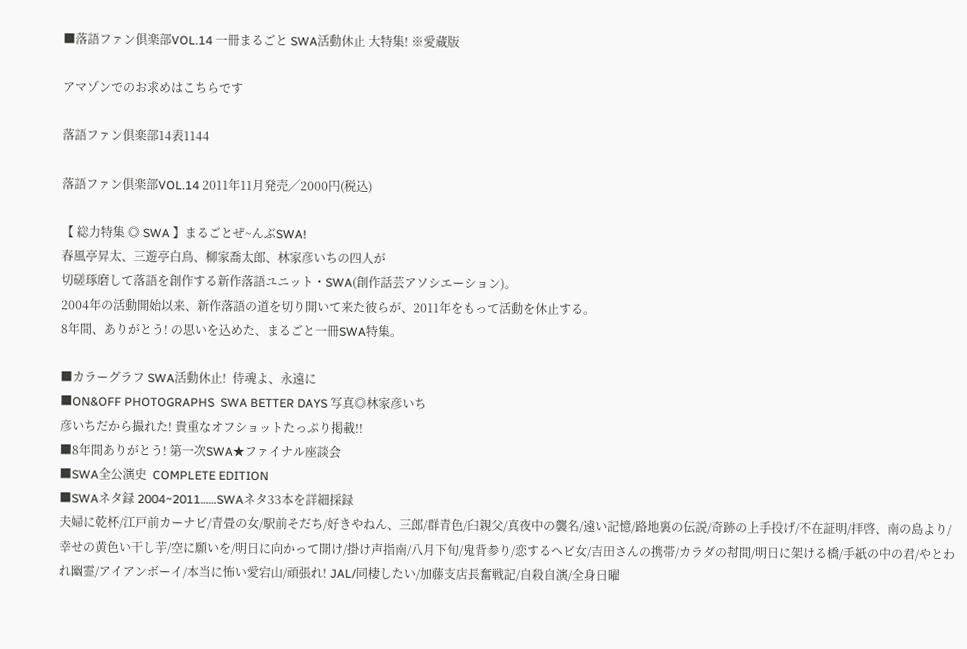■落語ファン倶楽部VOL.14 一冊まるごと SWA活動休止 大特集! ※愛蔵版

アマゾンでのお求めはこちらです

落語ファン倶楽部14表1144

落語ファン倶楽部VOL.14 2011年11月発売╱2000円(税込)

【 総力特集 ◎ SWA 】まるごとぜ~んぶSWA!
春風亭昇太、三遊亭白鳥、柳家喬太郎、林家彦いちの四人が
切磋琢磨して落語を創作する新作落語ユニット・SWA(創作話芸アソシエーション)。
2004年の活動開始以来、新作落語の道を切り開いて来た彼らが、2011年をもって活動を休止する。
8年間、ありがとう! の思いを込めた、まるごと一冊SWA特集。

■カラーグラフ SWA活動休止!  侍魂よ、永遠に
■ON&OFF PHOTOGRAPHS  SWA BETTER DAYS 写真◎林家彦いち
彦いちだから撮れた! 貴重なオフショットたっぷり掲載!!
■8年間ありがとう! 第一次SWA★ファイナル座談会
■SWA全公演史  COMPLETE EDITION
■SWAネタ録 2004~2011……SWAネタ33本を詳細採録
夫婦に乾杯/江戸前カーナビ/青畳の女/駅前そだち/好きやねん、三郎/群青色/臼親父/真夜中の襲名/遠い記憶/路地裏の伝説/奇跡の上手投げ/不在証明/拝啓、南の島より/幸せの黄色い干し芋/空に願いを/明日に向かって開け/掛け声指南/八月下旬/鬼背参り/恋するヘビ女/吉田さんの携帯/カラダの幇間/明日に架ける橋/手紙の中の君/やとわれ幽霊/アイアンボーイ/本当に怖い愛宕山/頑張れ! JAL/同棲したい/加藤支店長奮戦記/自殺自演/全身日曜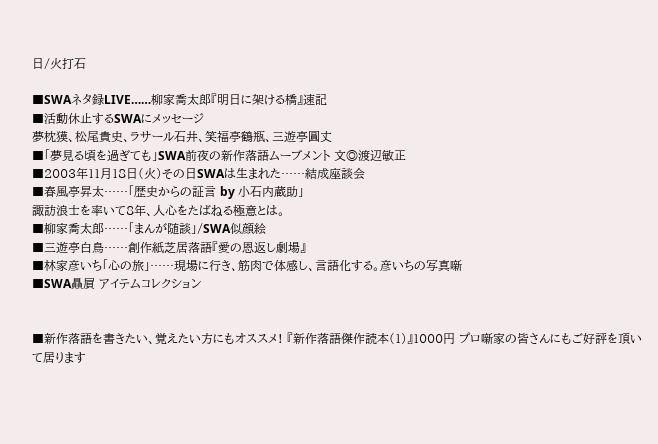日/火打石

■SWAネタ録LIVE……柳家喬太郎『明日に架ける橋』速記
■活動休止するSWAにメッセージ
夢枕獏、松尾貴史、ラサール石井、笑福亭鶴瓶、三遊亭圓丈
■「夢見る頃を過ぎても」SWA前夜の新作落語ムーブメント 文◎渡辺敏正
■2003年11月18日(火)その日SWAは生まれた……結成座談会
■春風亭昇太……「歴史からの証言 by 小石内蔵助」
諏訪浪士を率いて8年、人心をたばねる極意とは。
■柳家喬太郎……「まんが随談」/SWA似顔絵
■三遊亭白鳥……創作紙芝居落語『愛の恩返し劇場』
■林家彦いち「心の旅」……現場に行き、筋肉で体感し、言語化する。彦いちの写真噺
■SWA贔屓 アイテムコレクション


■新作落語を書きたい、覚えたい方にもオススメ! 『新作落語傑作読本(1)』1000円 プロ噺家の皆さんにもご好評を頂いて居ります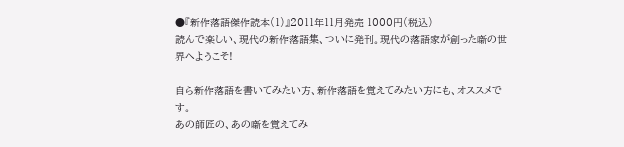●『新作落語傑作読本(1)』2011年11月発売 1000円(税込)
読んで楽しい、現代の新作落語集、ついに発刊。現代の落語家が創った噺の世界へようこそ!

自ら新作落語を書いてみたい方、新作落語を覚えてみたい方にも、オススメです。
あの師匠の、あの噺を覚えてみ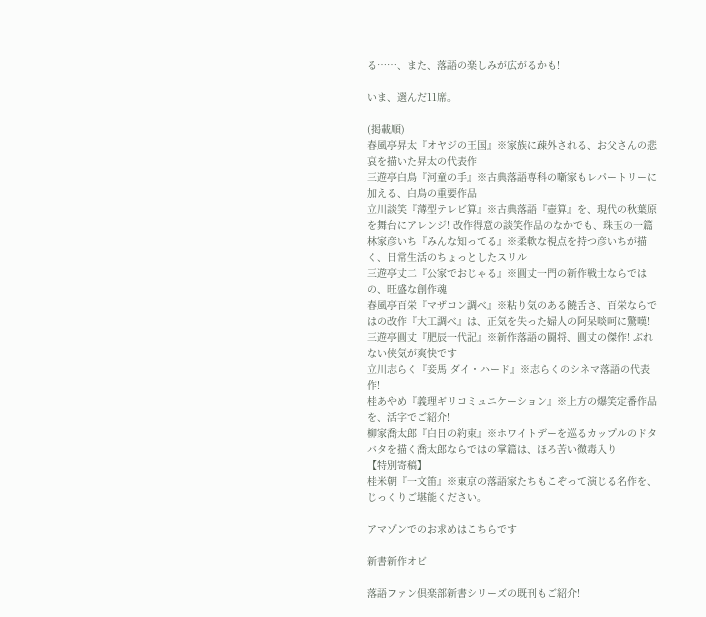る……、また、落語の楽しみが広がるかも!

いま、選んだ11席。

(掲載順)
春風亭昇太『オヤジの王国』※家族に疎外される、お父さんの悲哀を描いた昇太の代表作
三遊亭白鳥『河童の手』※古典落語専科の噺家もレパートリーに加える、白鳥の重要作品
立川談笑『薄型テレビ算』※古典落語『壺算』を、現代の秋葉原を舞台にアレンジ! 改作得意の談笑作品のなかでも、珠玉の一篇
林家彦いち『みんな知ってる』※柔軟な視点を持つ彦いちが描く、日常生活のちょっとしたスリル
三遊亭丈二『公家でおじゃる』※圓丈一門の新作戦士ならではの、旺盛な創作魂
春風亭百栄『マザコン調べ』※粘り気のある饒舌さ、百栄ならではの改作『大工調べ』は、正気を失った婦人の阿呆啖呵に驚嘆!
三遊亭圓丈『肥辰一代記』※新作落語の闘将、圓丈の傑作! ぶれない侠気が爽快です
立川志らく『妾馬 ダイ・ハード』※志らくのシネマ落語の代表作!
桂あやめ『義理ギリコミュニケーション』※上方の爆笑定番作品を、活字でご紹介!
柳家喬太郎『白日の約束』※ホワイトデーを巡るカップルのドタバタを描く喬太郎ならではの掌篇は、ほろ苦い微毒入り
【特別寄稿】
桂米朝『一文笛』※東京の落語家たちもこぞって演じる名作を、じっくりご堪能ください。

アマゾンでのお求めはこちらです

新書新作オビ

落語ファン倶楽部新書シリーズの既刊もご紹介!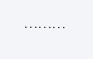………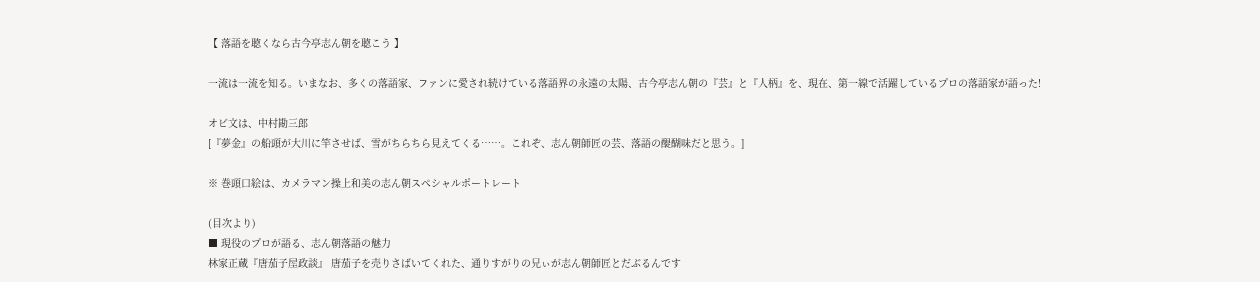【 落語を聴くなら古今亭志ん朝を聴こう 】

一流は一流を知る。いまなお、多くの落語家、ファンに愛され続けている落語界の永遠の太陽、古今亭志ん朝の『芸』と『人柄』を、現在、第一線で活躍しているプロの落語家が語った!

オビ文は、中村勘三郎
[『夢金』の船頭が大川に竿させば、雪がちらちら見えてくる……。これぞ、志ん朝師匠の芸、落語の醍醐味だと思う。]

※ 巻頭口絵は、カメラマン操上和美の志ん朝スペシャルポートレート

(目次より)
■ 現役のプロが語る、志ん朝落語の魅力
林家正蔵『唐茄子屋政談』 唐茄子を売りさばいてくれた、通りすがりの兄ぃが志ん朝師匠とだぶるんです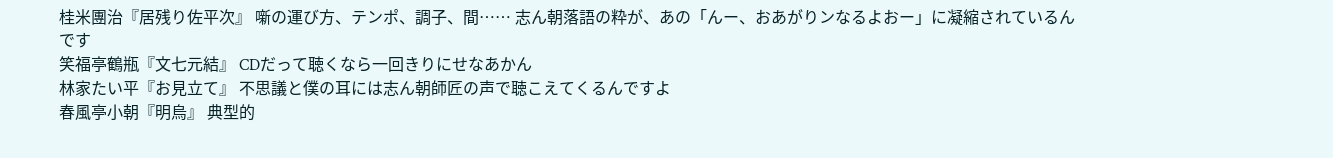桂米團治『居残り佐平次』 噺の運び方、テンポ、調子、間…… 志ん朝落語の粋が、あの「んー、おあがりンなるよおー」に凝縮されているんです
笑福亭鶴瓶『文七元結』 CDだって聴くなら一回きりにせなあかん
林家たい平『お見立て』 不思議と僕の耳には志ん朝師匠の声で聴こえてくるんですよ
春風亭小朝『明烏』 典型的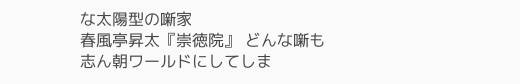な太陽型の噺家
春風亭昇太『崇徳院』 どんな噺も志ん朝ワールドにしてしま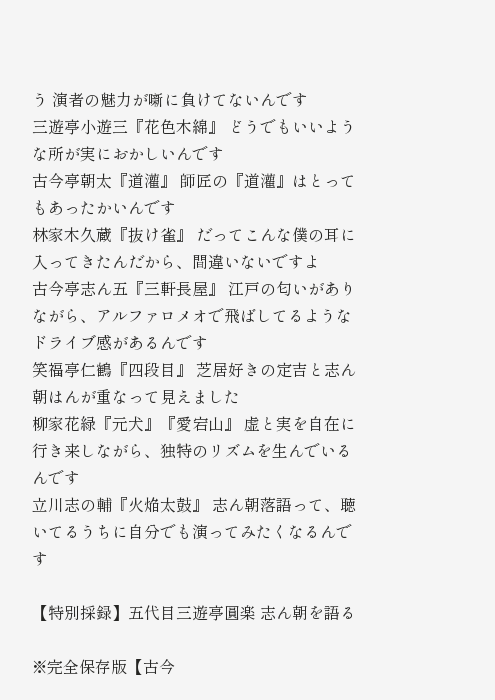う 演者の魅力が噺に負けてないんです
三遊亭小遊三『花色木綿』 どうでもいいような所が実におかしいんです
古今亭朝太『道灌』 師匠の『道灌』はとってもあったかいんです
林家木久蔵『抜け雀』 だってこんな僕の耳に入ってきたんだから、間違いないですよ
古今亭志ん五『三軒長屋』 江戸の匂いがありながら、アルファロメオで飛ばしてるようなドライブ感があるんです
笑福亭仁鶴『四段目』 芝居好きの定吉と志ん朝はんが重なって見えました
柳家花緑『元犬』『愛宕山』 虚と実を自在に行き来しながら、独特のリズムを生んでいるんです
立川志の輔『火焔太鼓』 志ん朝落語って、聴いてるうちに自分でも演ってみたくなるんです

【特別採録】五代目三遊亭圓楽 志ん朝を語る

※完全保存版【古今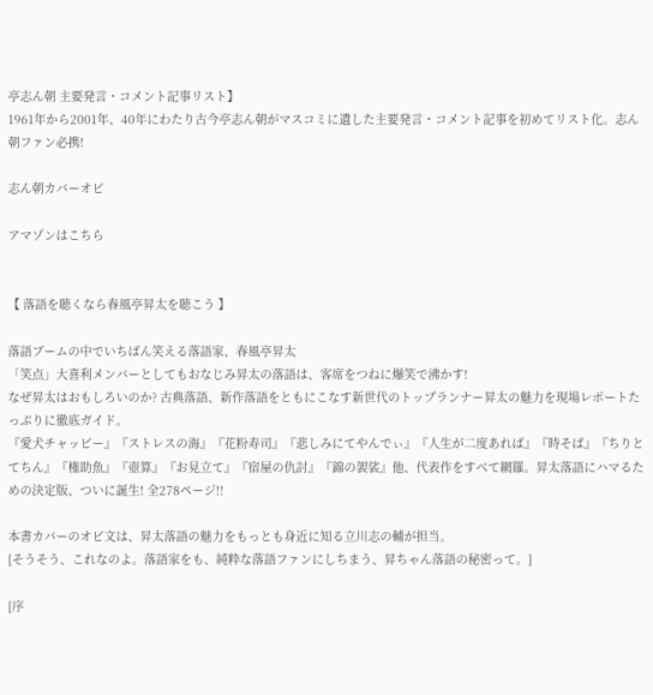亭志ん朝 主要発言・コメント記事リスト】
1961年から2001年、40年にわたり古今亭志ん朝がマスコミに遺した主要発言・コメント記事を初めてリスト化。志ん朝ファン必携!

志ん朝カバーオビ

アマゾンはこちら


【 落語を聴くなら春風亭昇太を聴こう 】

落語ブームの中でいちばん笑える落語家、春風亭昇太
「笑点」大喜利メンバーとしてもおなじみ昇太の落語は、客席をつねに爆笑で沸かす!
なぜ昇太はおもしろいのか? 古典落語、新作落語をともにこなす新世代のトップランナー昇太の魅力を現場レポートたっぷりに徹底ガイド。
『愛犬チャッピー』『ストレスの海』『花粉寿司』『悲しみにてやんでぃ』『人生が二度あれば』『時そば』『ちりとてちん』『権助魚』『壺算』『お見立て』『宿屋の仇討』『錦の袈裟』他、代表作をすべて網羅。昇太落語にハマるための決定版、ついに誕生! 全278ページ!!

本書カバーのオビ文は、昇太落語の魅力をもっとも身近に知る立川志の輔が担当。
[そうそう、これなのよ。落語家をも、純粋な落語ファンにしちまう、昇ちゃん落語の秘密って。]

[序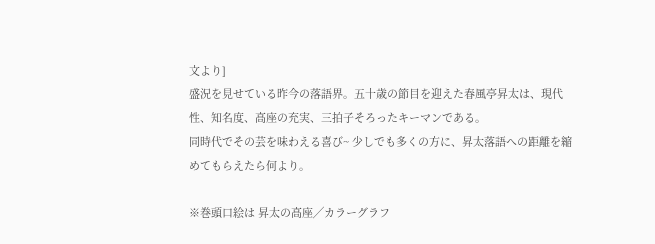文より]
盛況を見せている昨今の落語界。五十歳の節目を迎えた春風亭昇太は、現代性、知名度、高座の充実、三拍子そろったキーマンである。
同時代でその芸を味わえる喜び~ 少しでも多くの方に、昇太落語への距離を縮めてもらえたら何より。

※巻頭口絵は 昇太の高座╱カラーグラフ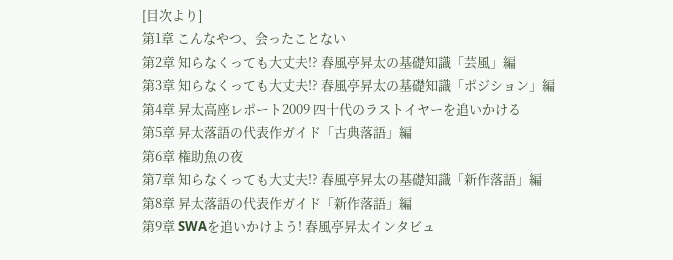[目次より]
第1章 こんなやつ、会ったことない
第2章 知らなくっても大丈夫!? 春風亭昇太の基礎知識「芸風」編
第3章 知らなくっても大丈夫!? 春風亭昇太の基礎知識「ポジション」編
第4章 昇太高座レポート2009 四十代のラストイヤーを追いかける
第5章 昇太落語の代表作ガイド「古典落語」編
第6章 権助魚の夜
第7章 知らなくっても大丈夫!? 春風亭昇太の基礎知識「新作落語」編
第8章 昇太落語の代表作ガイド「新作落語」編
第9章 SWAを追いかけよう! 春風亭昇太インタビュ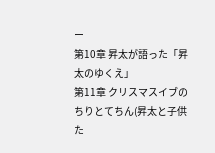ー
第10章 昇太が語った「昇太のゆくえ」
第11章 クリスマスイブのちりとてちん(昇太と子供た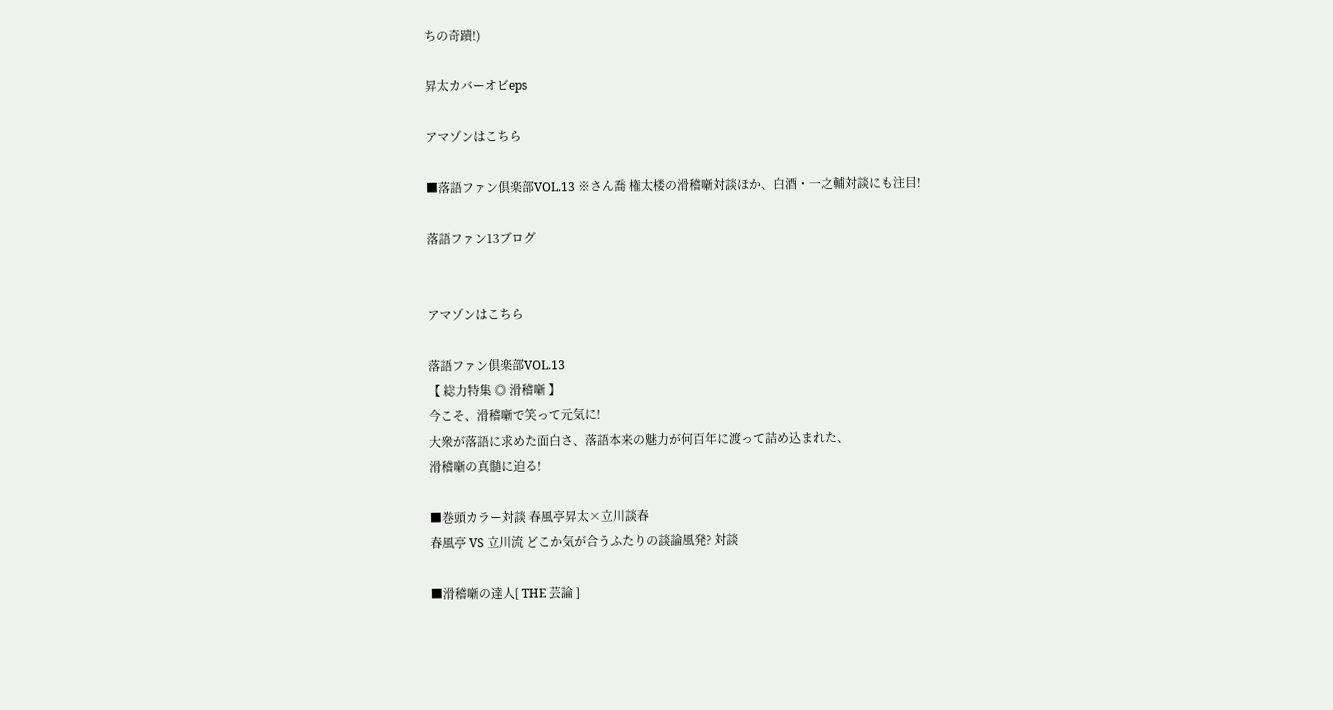ちの奇蹟!)

昇太カバーオビeps

アマゾンはこちら

■落語ファン倶楽部VOL.13 ※さん喬 権太楼の滑稽噺対談ほか、白酒・一之輔対談にも注目!

落語ファン13ブログ


アマゾンはこちら

落語ファン倶楽部VOL.13
【 総力特集 ◎ 滑稽噺 】
今こそ、滑稽噺で笑って元気に!
大衆が落語に求めた面白さ、落語本来の魅力が何百年に渡って詰め込まれた、
滑稽噺の真髄に迫る!

■巻頭カラー対談 春風亭昇太×立川談春
春風亭 VS 立川流 どこか気が合うふたりの談論風発? 対談

■滑稽噺の達人[ THE 芸論 ]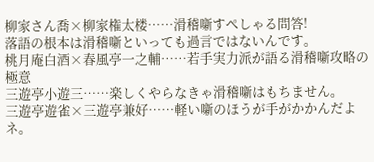柳家さん喬×柳家権太楼……滑稽噺すぺしゃる問答!
落語の根本は滑稽噺といっても過言ではないんです。
桃月庵白酒×春風亭一之輔……若手実力派が語る滑稽噺攻略の極意
三遊亭小遊三……楽しくやらなきゃ滑稽噺はもちません。
三遊亭遊雀×三遊亭兼好……軽い噺のほうが手がかかんだよネ。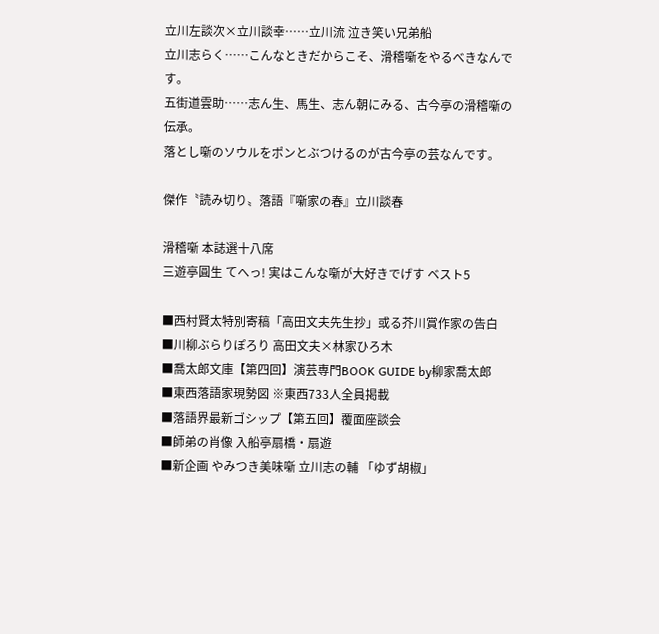立川左談次×立川談幸……立川流 泣き笑い兄弟船
立川志らく……こんなときだからこそ、滑稽噺をやるべきなんです。
五街道雲助……志ん生、馬生、志ん朝にみる、古今亭の滑稽噺の伝承。
落とし噺のソウルをポンとぶつけるのが古今亭の芸なんです。

傑作〝読み切り〟落語『噺家の春』立川談春

滑稽噺 本誌選十八席
三遊亭圓生 てへっ! 実はこんな噺が大好きでげす ベスト5

■西村賢太特別寄稿「高田文夫先生抄」或る芥川賞作家の告白
■川柳ぶらりぽろり 高田文夫×林家ひろ木
■喬太郎文庫【第四回】演芸専門BOOK GUIDE by柳家喬太郎
■東西落語家現勢図 ※東西733人全員掲載
■落語界最新ゴシップ【第五回】覆面座談会
■師弟の肖像 入船亭扇橋・扇遊
■新企画 やみつき美味噺 立川志の輔 「ゆず胡椒」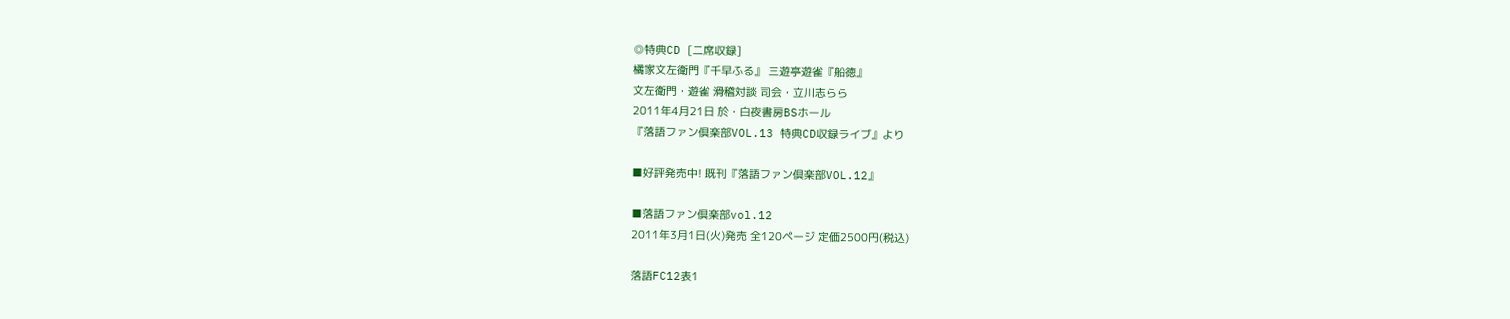◎特典CD [二席収録]
橘家文左衛門『千早ふる』 三遊亭遊雀『船徳』
文左衛門・遊雀 滑稽対談 司会・立川志らら
2011年4月21日 於・白夜書房BSホール
『落語ファン倶楽部VOL.13 特典CD収録ライブ』より

■好評発売中! 既刊『落語ファン倶楽部VOL.12』

■落語ファン倶楽部vol.12
2011年3月1日(火)発売 全120ページ 定価2500円(税込)

落語FC12表1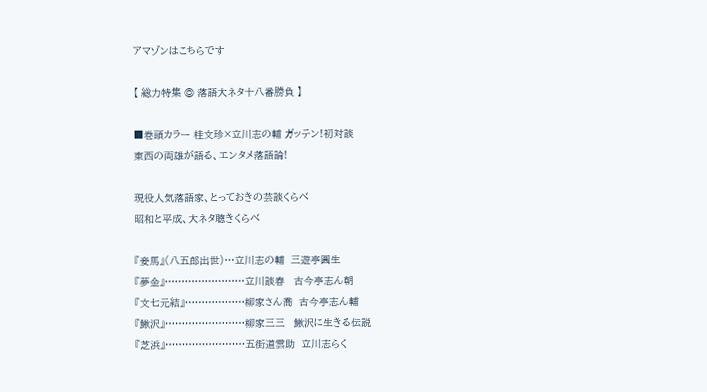アマゾンはこちらです

【 総力特集 ◎ 落語大ネタ十八番勝負 】

■巻頭カラー 桂文珍×立川志の輔 ガッテン!初対談
東西の両雄が語る、エンタメ落語論!

現役人気落語家、とっておきの芸談くらべ
昭和と平成、大ネタ聴きくらべ

『妾馬』(八五郎出世)…立川志の輔  三遊亭圓生
『夢金』……………………立川談春   古今亭志ん朝
『文七元結』………………柳家さん喬  古今亭志ん輔
『鰍沢』……………………柳家三三   鰍沢に生きる伝説
『芝浜』……………………五街道雲助  立川志らく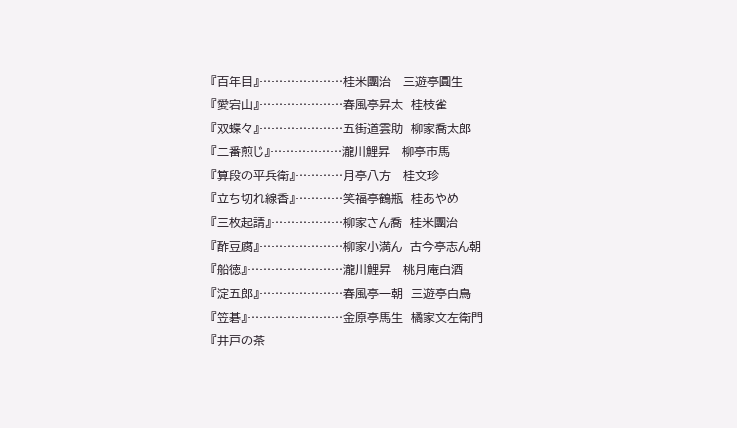『百年目』…………………桂米團治   三遊亭圓生
『愛宕山』…………………春風亭昇太  桂枝雀
『双蝶々』…………………五街道雲助  柳家喬太郎
『二番煎じ』………………瀧川鯉昇   柳亭市馬
『算段の平兵衛』…………月亭八方   桂文珍
『立ち切れ線香』…………笑福亭鶴瓶  桂あやめ
『三枚起請』………………柳家さん喬  桂米團治
『酢豆腐』…………………柳家小満ん  古今亭志ん朝
『船徳』……………………瀧川鯉昇   桃月庵白酒
『淀五郎』…………………春風亭一朝  三遊亭白鳥
『笠碁』……………………金原亭馬生  橘家文左衛門
『井戸の茶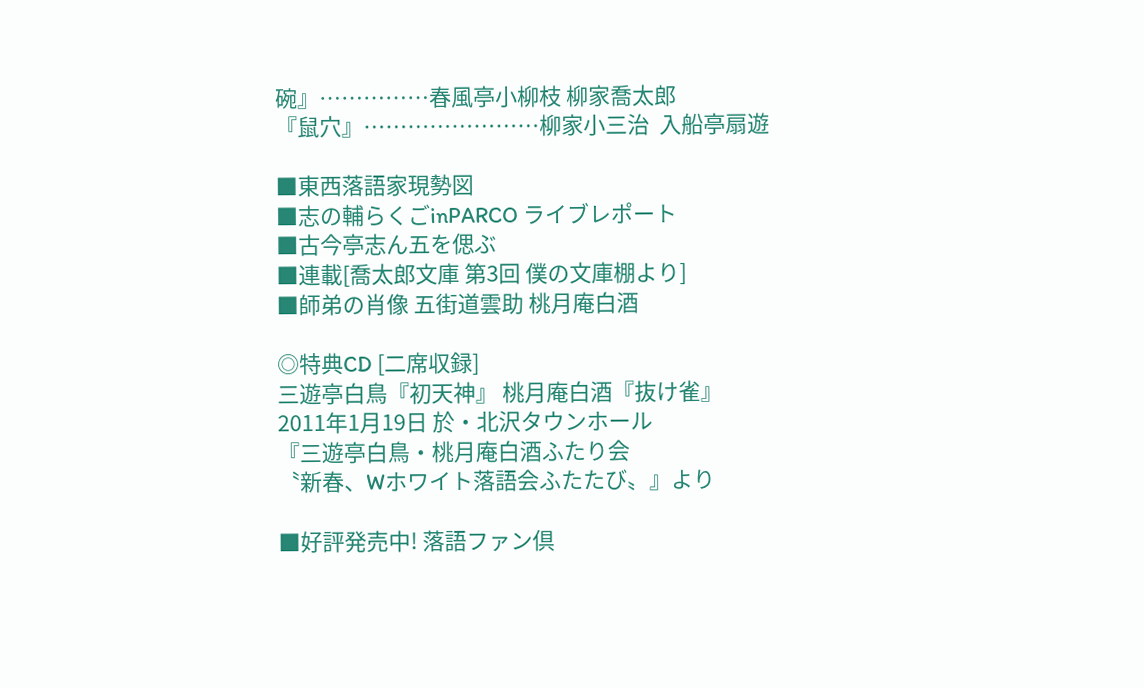碗』……………春風亭小柳枝 柳家喬太郎
『鼠穴』……………………柳家小三治  入船亭扇遊

■東西落語家現勢図
■志の輔らくごinPARCO ライブレポート
■古今亭志ん五を偲ぶ
■連載[喬太郎文庫 第3回 僕の文庫棚より]
■師弟の肖像 五街道雲助 桃月庵白酒

◎特典CD [二席収録]
三遊亭白鳥『初天神』 桃月庵白酒『抜け雀』
2011年1月19日 於・北沢タウンホール
『三遊亭白鳥・桃月庵白酒ふたり会
〝新春、Wホワイト落語会ふたたび〟』より

■好評発売中! 落語ファン倶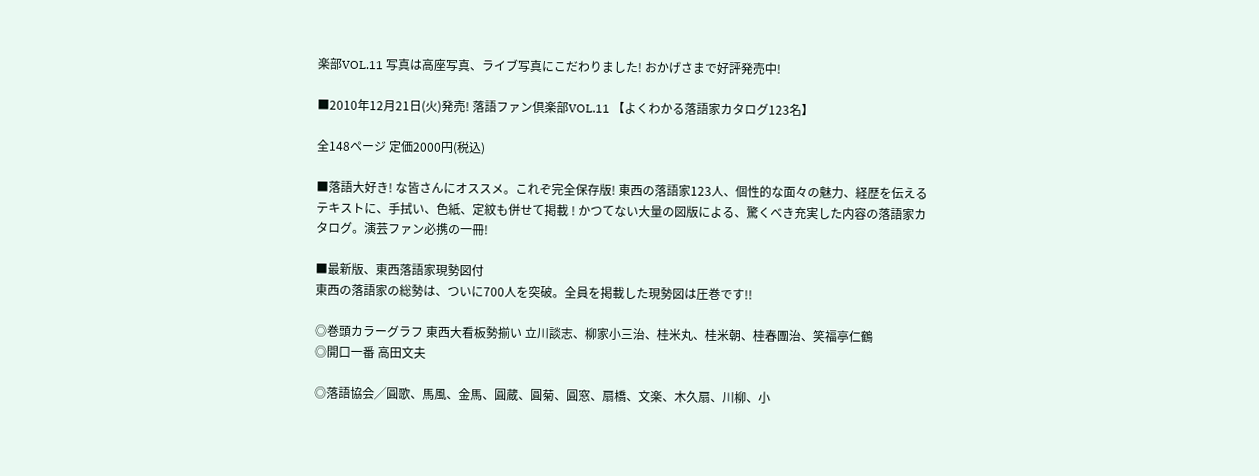楽部VOL.11 写真は高座写真、ライブ写真にこだわりました! おかげさまで好評発売中!

■2010年12月21日(火)発売! 落語ファン倶楽部VOL.11 【よくわかる落語家カタログ123名】

全148ページ 定価2000円(税込)

■落語大好き! な皆さんにオススメ。これぞ完全保存版! 東西の落語家123人、個性的な面々の魅力、経歴を伝えるテキストに、手拭い、色紙、定紋も併せて掲載 ! かつてない大量の図版による、驚くべき充実した内容の落語家カタログ。演芸ファン必携の一冊!

■最新版、東西落語家現勢図付
東西の落語家の総勢は、ついに700人を突破。全員を掲載した現勢図は圧巻です!!

◎巻頭カラーグラフ 東西大看板勢揃い 立川談志、柳家小三治、桂米丸、桂米朝、桂春團治、笑福亭仁鶴
◎開口一番 高田文夫

◎落語協会╱圓歌、馬風、金馬、圓蔵、圓菊、圓窓、扇橋、文楽、木久扇、川柳、小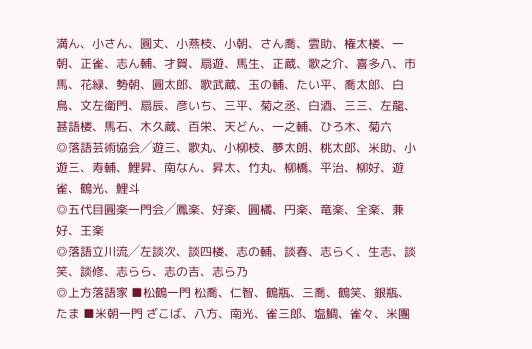満ん、小さん、圓丈、小燕枝、小朝、さん喬、雲助、権太楼、一朝、正雀、志ん輔、才賀、扇遊、馬生、正蔵、歌之介、喜多八、市馬、花緑、勢朝、圓太郎、歌武蔵、玉の輔、たい平、喬太郎、白鳥、文左衛門、扇辰、彦いち、三平、菊之丞、白酒、三三、左龍、甚語楼、馬石、木久蔵、百栄、天どん、一之輔、ひろ木、菊六
◎落語芸術協会╱遊三、歌丸、小柳枝、夢太朗、桃太郎、米助、小遊三、寿輔、鯉昇、南なん、昇太、竹丸、柳橋、平治、柳好、遊雀、鶴光、鯉斗
◎五代目圓楽一門会╱鳳楽、好楽、圓橘、円楽、竜楽、全楽、兼好、王楽
◎落語立川流╱左談次、談四楼、志の輔、談春、志らく、生志、談笑、談修、志らら、志の吉、志ら乃
◎上方落語家 ■松鶴一門 松喬、仁智、鶴瓶、三喬、鶴笑、銀瓶、たま ■米朝一門 ざこば、八方、南光、雀三郎、塩鯛、雀々、米團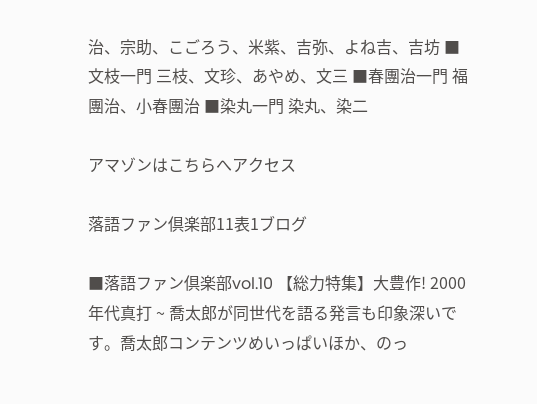治、宗助、こごろう、米紫、吉弥、よね吉、吉坊 ■文枝一門 三枝、文珍、あやめ、文三 ■春團治一門 福團治、小春團治 ■染丸一門 染丸、染二

アマゾンはこちらへアクセス

落語ファン倶楽部11表1ブログ

■落語ファン倶楽部vol.10 【総力特集】大豊作! 2000年代真打 ~ 喬太郎が同世代を語る発言も印象深いです。喬太郎コンテンツめいっぱいほか、のっ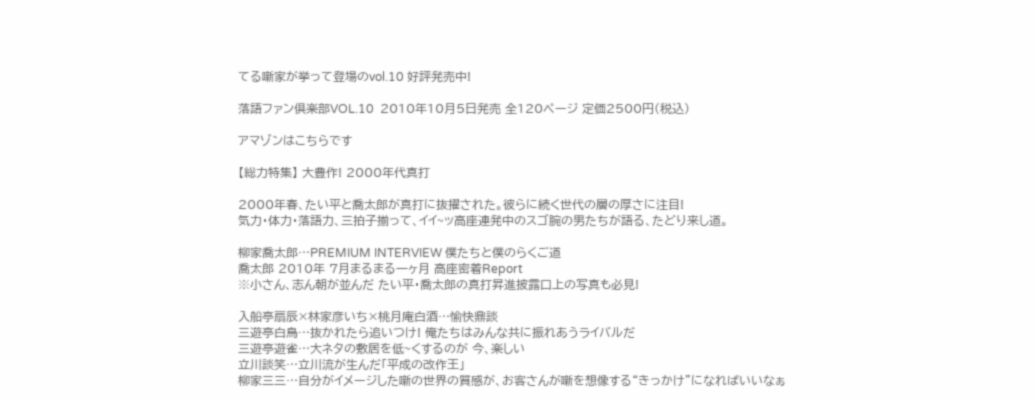てる噺家が挙って登場のvol.10 好評発売中!

落語ファン倶楽部VOL.10  2010年10月5日発売 全120ページ 定価2500円(税込)

アマゾンはこちらです

【総力特集】 大豊作! 2000年代真打

2000年春、たい平と喬太郎が真打に抜擢された。彼らに続く世代の層の厚さに注目!
気力・体力・落語力、三拍子揃って、イイ~ッ高座連発中のスゴ腕の男たちが語る、たどり来し道。

柳家喬太郎…PREMIUM INTERVIEW 僕たちと僕のらくご道
喬太郎 2010年 7月まるまる一ヶ月 高座密着Report
※小さん、志ん朝が並んだ たい平・喬太郎の真打昇進披露口上の写真も必見!

入船亭扇辰×林家彦いち×桃月庵白酒…愉快鼎談
三遊亭白鳥…抜かれたら追いつけ! 俺たちはみんな共に振れあうライバルだ
三遊亭遊雀…大ネタの敷居を低~くするのが 今、楽しい
立川談笑…立川流が生んだ「平成の改作王」
柳家三三…自分がイメージした噺の世界の質感が、お客さんが噺を想像する“きっかけ”になればいいなぁ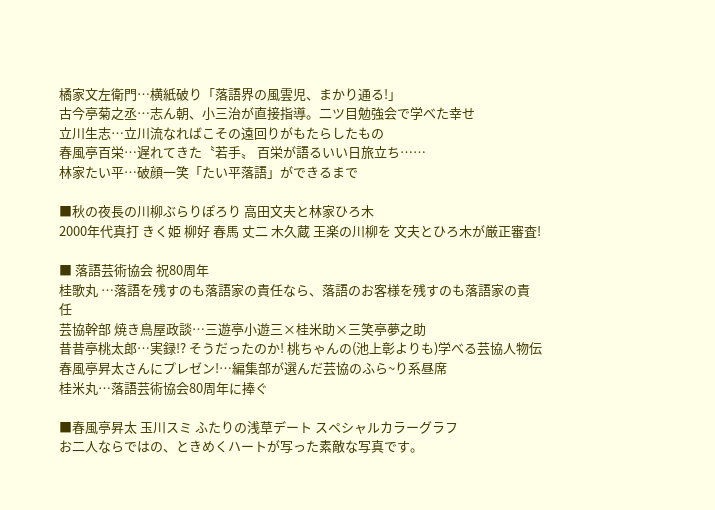橘家文左衛門…横紙破り「落語界の風雲児、まかり通る!」
古今亭菊之丞…志ん朝、小三治が直接指導。二ツ目勉強会で学べた幸せ
立川生志…立川流なればこその遠回りがもたらしたもの
春風亭百栄…遅れてきた〝若手〟 百栄が語るいい日旅立ち……
林家たい平…破顔一笑「たい平落語」ができるまで

■秋の夜長の川柳ぶらりぽろり 高田文夫と林家ひろ木
2000年代真打 きく姫 柳好 春馬 丈二 木久蔵 王楽の川柳を 文夫とひろ木が厳正審査!

■ 落語芸術協会 祝80周年
桂歌丸 …落語を残すのも落語家の責任なら、落語のお客様を残すのも落語家の責任
芸協幹部 焼き鳥屋政談…三遊亭小遊三×桂米助×三笑亭夢之助
昔昔亭桃太郎…実録!? そうだったのか! 桃ちゃんの(池上彰よりも)学べる芸協人物伝
春風亭昇太さんにプレゼン!…編集部が選んだ芸協のふら~り系昼席
桂米丸…落語芸術協会80周年に捧ぐ

■春風亭昇太 玉川スミ ふたりの浅草デート スペシャルカラーグラフ
お二人ならではの、ときめくハートが写った素敵な写真です。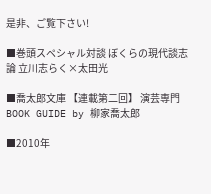是非、ご覧下さい!

■巻頭スペシャル対談 ぼくらの現代談志論 立川志らく×太田光

■喬太郎文庫 【連載第二回】 演芸専門BOOK GUIDE by 柳家喬太郎

■2010年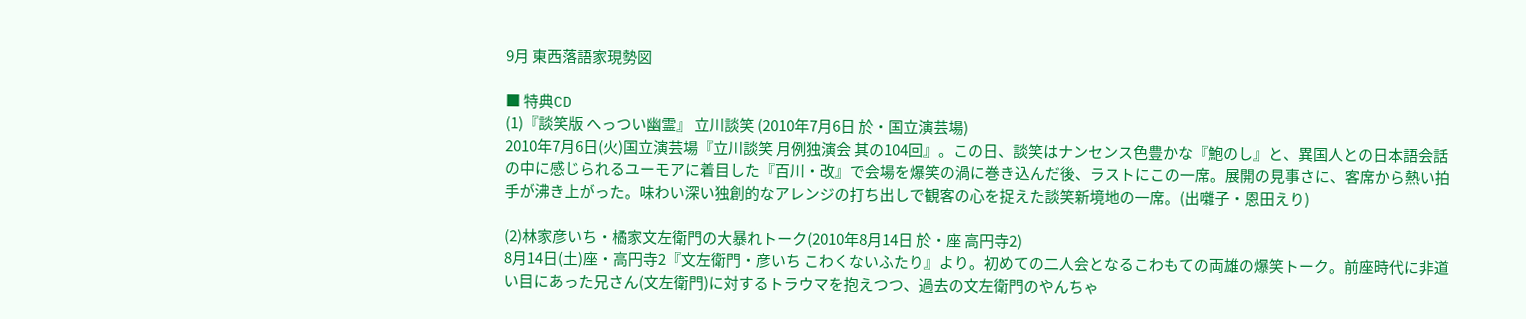9月 東西落語家現勢図

■ 特典CD
(1)『談笑版 へっつい幽霊』 立川談笑 (2010年7月6日 於・国立演芸場)
2010年7月6日(火)国立演芸場『立川談笑 月例独演会 其の104回』。この日、談笑はナンセンス色豊かな『鮑のし』と、異国人との日本語会話の中に感じられるユーモアに着目した『百川・改』で会場を爆笑の渦に巻き込んだ後、ラストにこの一席。展開の見事さに、客席から熱い拍手が沸き上がった。味わい深い独創的なアレンジの打ち出しで観客の心を捉えた談笑新境地の一席。(出囃子・恩田えり)

(2)林家彦いち・橘家文左衛門の大暴れトーク(2010年8月14日 於・座 高円寺2)
8月14日(土)座・高円寺2『文左衛門・彦いち こわくないふたり』より。初めての二人会となるこわもての両雄の爆笑トーク。前座時代に非道い目にあった兄さん(文左衛門)に対するトラウマを抱えつつ、過去の文左衛門のやんちゃ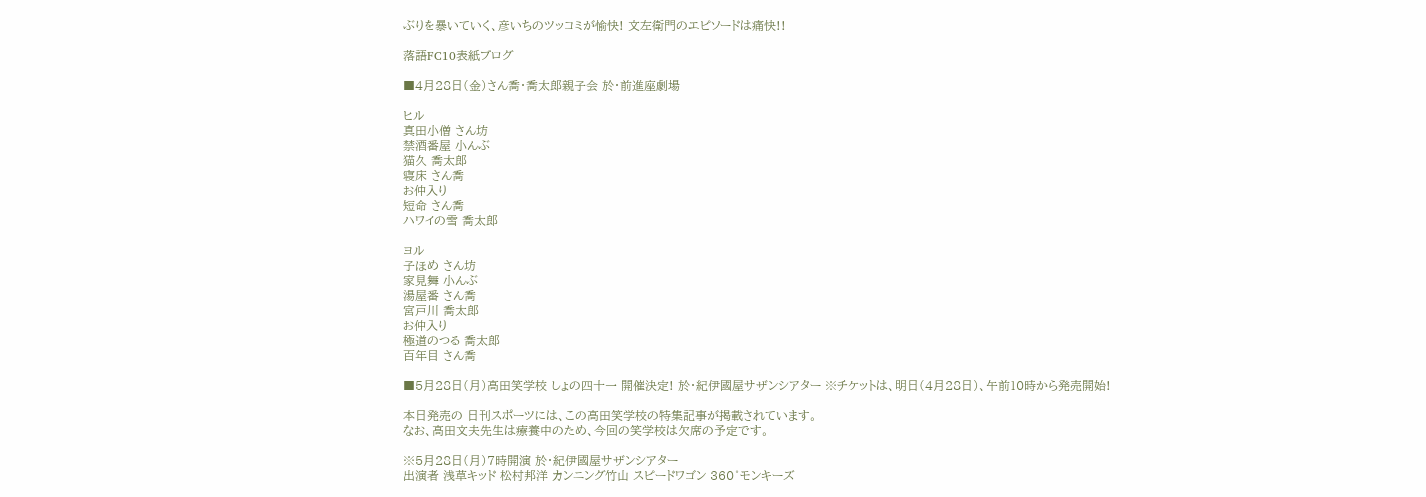ぶりを暴いていく、彦いちのツッコミが愉快! 文左衛門のエピソードは痛快!!

落語FC10表紙ブログ

■4月28日(金)さん喬・喬太郎親子会 於・前進座劇場

ヒル
真田小僧 さん坊
禁酒番屋 小んぶ
猫久 喬太郎
寝床 さん喬
お仲入り
短命 さん喬
ハワイの雪 喬太郎

ヨル
子ほめ さん坊
家見舞 小んぶ
湯屋番 さん喬
宮戸川 喬太郎
お仲入り
極道のつる 喬太郎
百年目 さん喬

■5月28日(月)高田笑学校 しょの四十一 開催決定! 於・紀伊國屋サザンシアター ※チケットは、明日(4月28日)、午前10時から発売開始!

本日発売の 日刊スポーツには、この高田笑学校の特集記事が掲載されています。
なお、高田文夫先生は療養中のため、今回の笑学校は欠席の予定です。

※5月28日(月)7時開演 於・紀伊國屋サザンシアター
出演者 浅草キッド 松村邦洋 カンニング竹山 スピードワゴン 360˚モンキーズ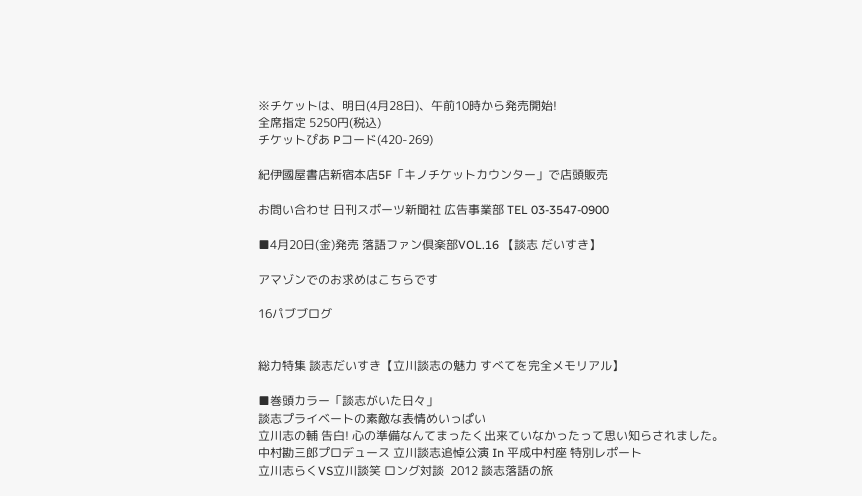※チケットは、明日(4月28日)、午前10時から発売開始!
全席指定 5250円(税込)
チケットぴあ Pコード(420-269)

紀伊國屋書店新宿本店5F「キノチケットカウンター」で店頭販売

お問い合わせ 日刊スポーツ新聞社 広告事業部 TEL 03-3547-0900

■4月20日(金)発売 落語ファン倶楽部VOL.16 【談志 だいすき】

アマゾンでのお求めはこちらです

16パブブログ


総力特集 談志だいすき【立川談志の魅力 すべてを完全メモリアル】

■巻頭カラー「談志がいた日々」
談志プライベートの素敵な表情めいっぱい
立川志の輔 告白! 心の準備なんてまったく出来ていなかったって思い知らされました。
中村勘三郎プロデュース 立川談志追悼公演 In 平成中村座 特別レポート
立川志らくVS立川談笑 ロング対談  2012 談志落語の旅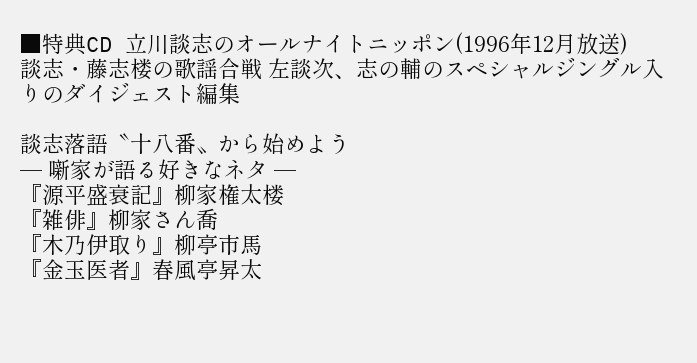■特典CD 立川談志のオールナイトニッポン(1996年12月放送)
談志・藤志楼の歌謡合戦 左談次、志の輔のスペシャルジングル入りのダイジェスト編集

談志落語〝十八番〟から始めよう
─ 噺家が語る好きなネタ ─
『源平盛衰記』柳家権太楼
『雑俳』柳家さん喬
『木乃伊取り』柳亭市馬
『金玉医者』春風亭昇太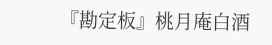『勘定板』桃月庵白酒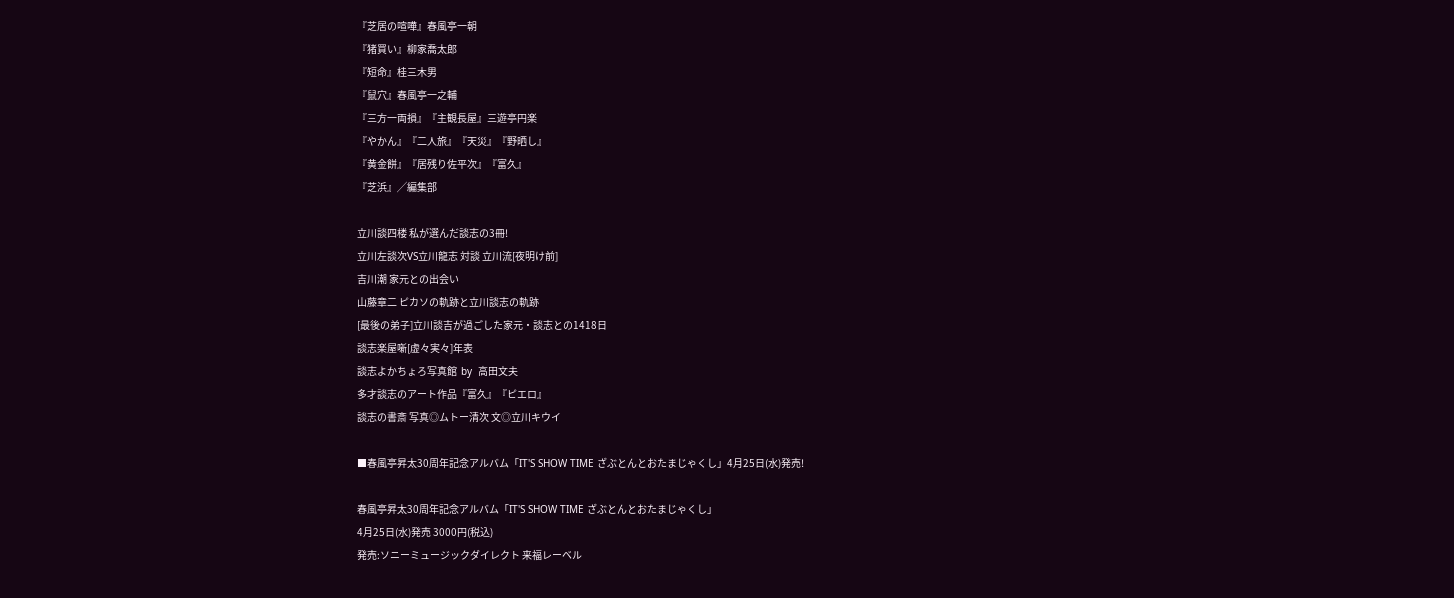『芝居の喧嘩』春風亭一朝
『猪買い』柳家喬太郎
『短命』桂三木男
『鼠穴』春風亭一之輔
『三方一両損』『主観長屋』三遊亭円楽
『やかん』『二人旅』『天災』『野晒し』
『黄金餅』『居残り佐平次』『富久』
『芝浜』╱編集部

立川談四楼 私が選んだ談志の3冊!
立川左談次VS立川龍志 対談 立川流[夜明け前]
吉川潮 家元との出会い
山藤章二 ピカソの軌跡と立川談志の軌跡
[最後の弟子]立川談吉が過ごした家元・談志との1418日
談志楽屋噺[虚々実々]年表
談志よかちょろ写真館  by  高田文夫
多才談志のアート作品『富久』『ピエロ』
談志の書斎 写真◎ムトー清次 文◎立川キウイ

■春風亭昇太30周年記念アルバム「IT'S SHOW TIME ざぶとんとおたまじゃくし」4月25日(水)発売!

春風亭昇太30周年記念アルバム「IT'S SHOW TIME ざぶとんとおたまじゃくし」
4月25日(水)発売 3000円(税込)
発売:ソニーミュージックダイレクト 来福レーベル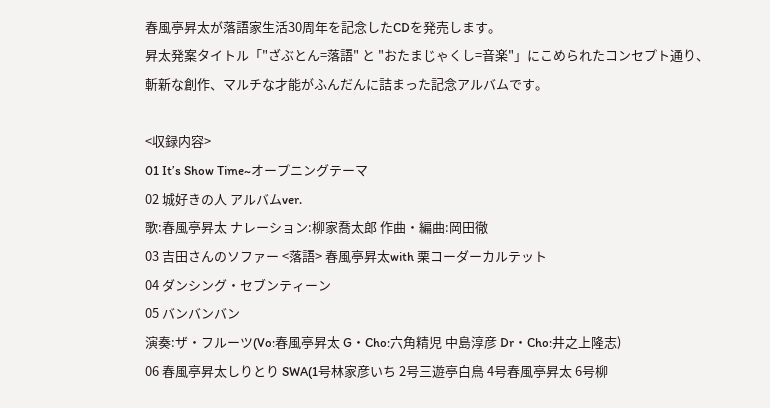春風亭昇太が落語家生活30周年を記念したCDを発売します。
昇太発案タイトル「"ざぶとん=落語" と "おたまじゃくし=音楽"」にこめられたコンセプト通り、斬新な創作、マルチな才能がふんだんに詰まった記念アルバムです。

<収録内容>
01 It’s Show Time~オープニングテーマ
02 城好きの人 アルバムver.
歌:春風亭昇太 ナレーション:柳家喬太郎 作曲・編曲:岡田徹
03 吉田さんのソファー <落語> 春風亭昇太with 栗コーダーカルテット
04 ダンシング・セブンティーン
05 バンバンバン
演奏:ザ・フルーツ(Vo:春風亭昇太 G・Cho:六角精児 中島淳彦 Dr・Cho:井之上隆志)
06 春風亭昇太しりとり SWA(1号林家彦いち 2号三遊亭白鳥 4号春風亭昇太 6号柳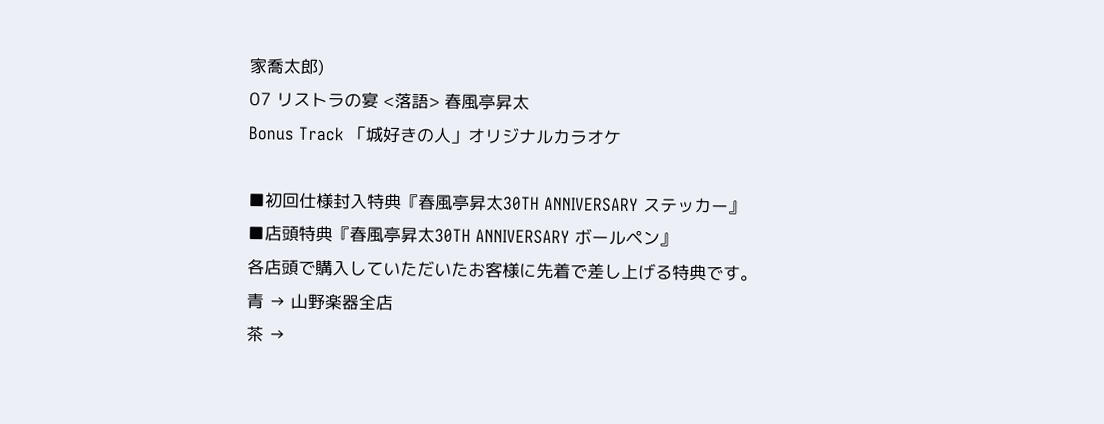家喬太郎)
07 リストラの宴 <落語> 春風亭昇太
Bonus Track 「城好きの人」オリジナルカラオケ

■初回仕様封入特典『春風亭昇太30TH ANNIVERSARY ステッカー』
■店頭特典『春風亭昇太30TH ANNIVERSARY ボールペン』
各店頭で購入していただいたお客様に先着で差し上げる特典です。
青 → 山野楽器全店
茶 →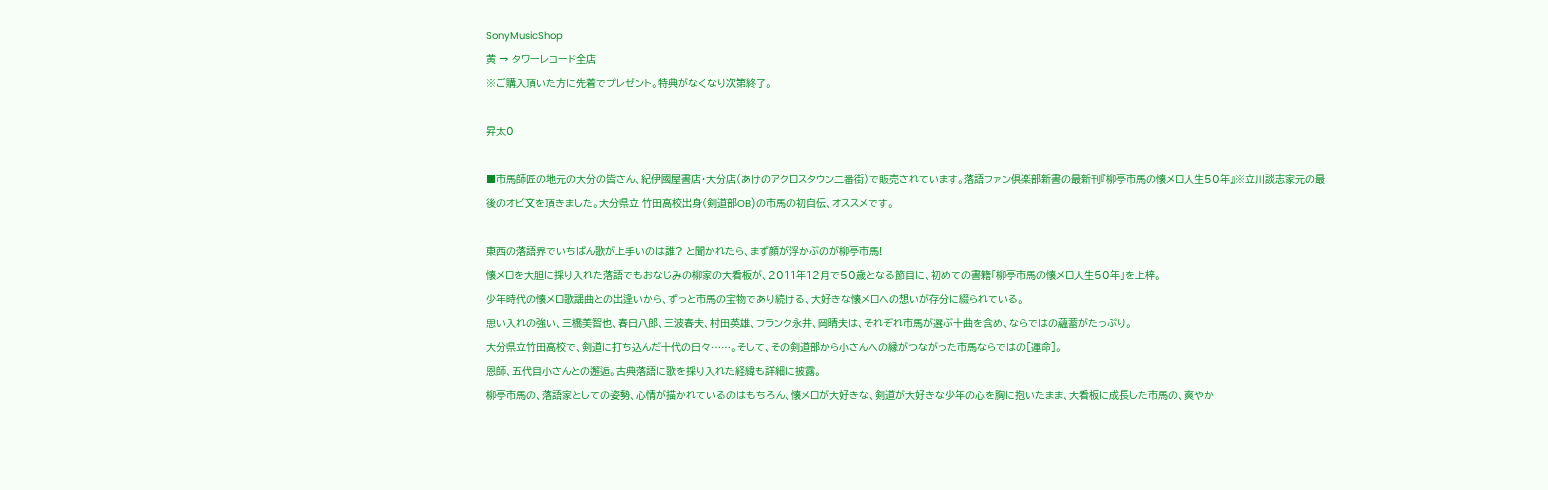SonyMusicShop
黄 → タワーレコード全店
※ご購入頂いた方に先着でプレゼント。特典がなくなり次第終了。

昇太0

■市馬師匠の地元の大分の皆さん、紀伊國屋書店・大分店(あけのアクロスタウン二番街)で販売されています。落語ファン倶楽部新書の最新刊『柳亭市馬の懐メロ人生50年』※立川談志家元の最後のオビ文を頂きました。大分県立 竹田高校出身(剣道部OB)の市馬の初自伝、オススメです。

東西の落語界でいちばん歌が上手いのは誰? と聞かれたら、まず顔が浮かぶのが柳亭市馬!
懐メロを大胆に採り入れた落語でもおなじみの柳家の大看板が、2011年12月で50歳となる節目に、初めての書籍「柳亭市馬の懐メロ人生50年」を上梓。
少年時代の懐メロ歌謡曲との出逢いから、ずっと市馬の宝物であり続ける、大好きな懐メロへの想いが存分に綴られている。
思い入れの強い、三橋美智也、春日八郎、三波春夫、村田英雄、フランク永井、岡晴夫は、それぞれ市馬が選ぶ十曲を含め、ならではの蘊蓄がたっぷり。
大分県立竹田高校で、剣道に打ち込んだ十代の日々……。そして、その剣道部から小さんへの縁がつながった市馬ならではの[運命]。
恩師、五代目小さんとの邂逅。古典落語に歌を採り入れた経緯も詳細に披露。
柳亭市馬の、落語家としての姿勢、心情が描かれているのはもちろん、懐メロが大好きな、剣道が大好きな少年の心を胸に抱いたまま、大看板に成長した市馬の、爽やか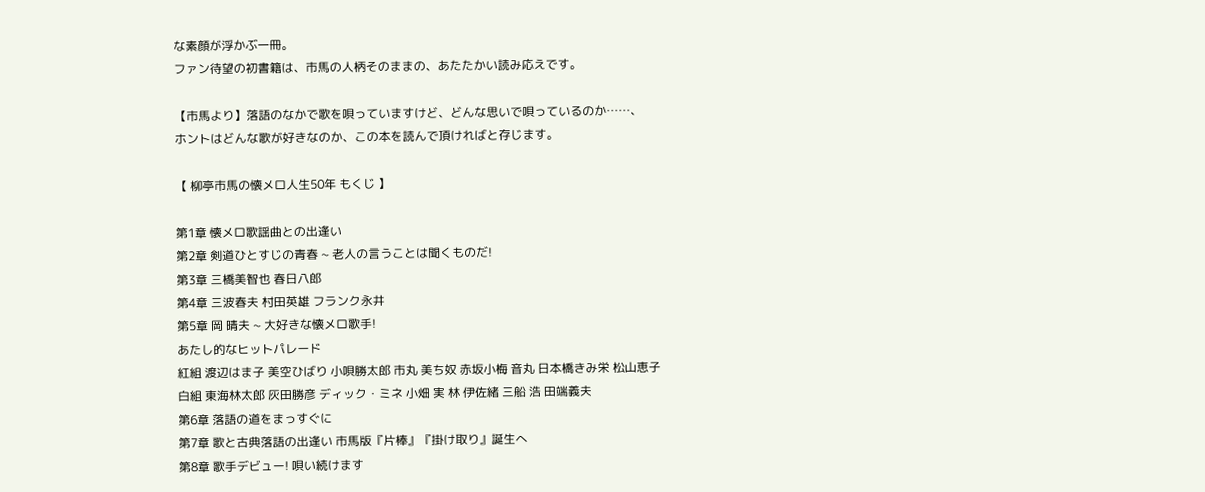な素顔が浮かぶ一冊。
ファン待望の初書籍は、市馬の人柄そのままの、あたたかい読み応えです。

【市馬より】落語のなかで歌を唄っていますけど、どんな思いで唄っているのか……、
ホントはどんな歌が好きなのか、この本を読んで頂ければと存じます。

【 柳亭市馬の懐メロ人生50年 もくじ 】

第1章 懐メロ歌謡曲との出逢い
第2章 剣道ひとすじの青春 ~ 老人の言うことは聞くものだ!
第3章 三橋美智也 春日八郎
第4章 三波春夫 村田英雄 フランク永井
第5章 岡 晴夫 ~ 大好きな懐メロ歌手!
あたし的なヒットパレード
紅組 渡辺はま子 美空ひばり 小唄勝太郎 市丸 美ち奴 赤坂小梅 音丸 日本橋きみ栄 松山恵子
白組 東海林太郎 灰田勝彦 ディック・ミネ 小畑 実 林 伊佐緒 三船 浩 田端義夫
第6章 落語の道をまっすぐに
第7章 歌と古典落語の出逢い 市馬版『片棒』『掛け取り』誕生へ
第8章 歌手デビュー! 唄い続けます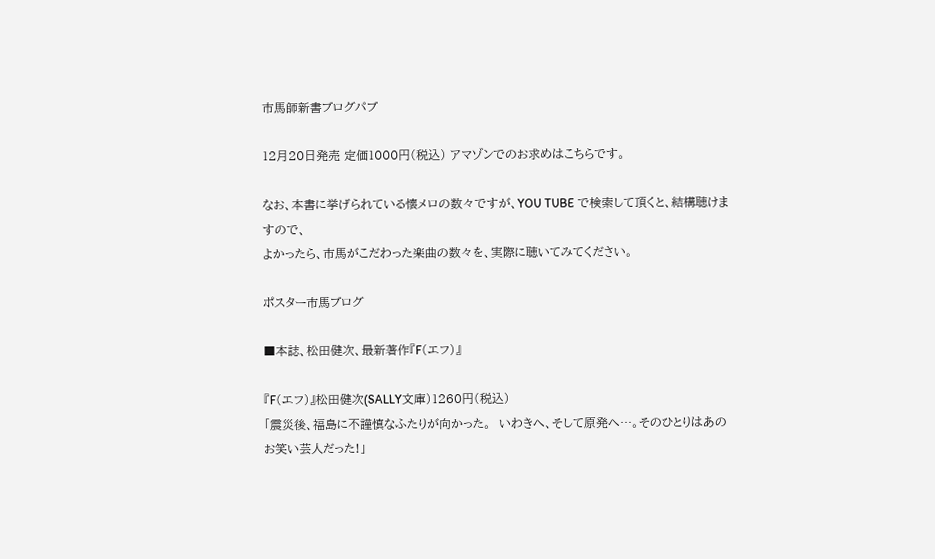市馬師新書ブログパブ

12月20日発売 定価1000円(税込) アマゾンでのお求めはこちらです。

なお、本書に挙げられている懐メロの数々ですが、YOU TUBE で検索して頂くと、結構聴けますので、
よかったら、市馬がこだわった楽曲の数々を、実際に聴いてみてください。

ポスター市馬ブログ

■本誌、松田健次、最新著作『F(エフ)』

『F(エフ)』松田健次(SALLY文庫)1260円(税込)
「震災後、福島に不謹慎なふたりが向かった。  いわきへ、そして原発へ…。そのひとりはあのお笑い芸人だった!」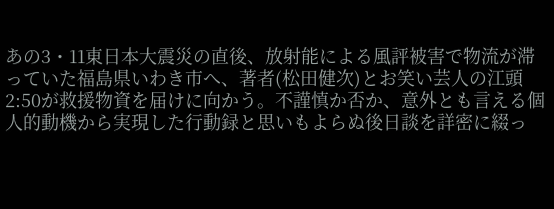あの3・11東日本大震災の直後、放射能による風評被害で物流が滞っていた福島県いわき市へ、著者(松田健次)とお笑い芸人の江頭2:50が救援物資を届けに向かう。不謹慎か否か、意外とも言える個人的動機から実現した行動録と思いもよらぬ後日談を詳密に綴っ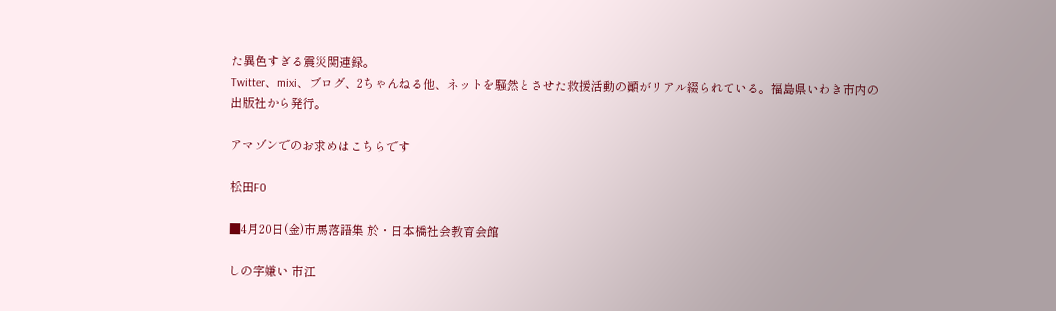た異色すぎる震災関連録。
Twitter、mixi、ブログ、2ちゃんねる他、ネットを騒然とさせた救援活動の顚がリアル綴られている。福島県いわき市内の出版社から発行。

アマゾンでのお求めはこちらです

松田F0

■4月20日(金)市馬落語集 於・日本橋社会教育会館

しの字嫌い 市江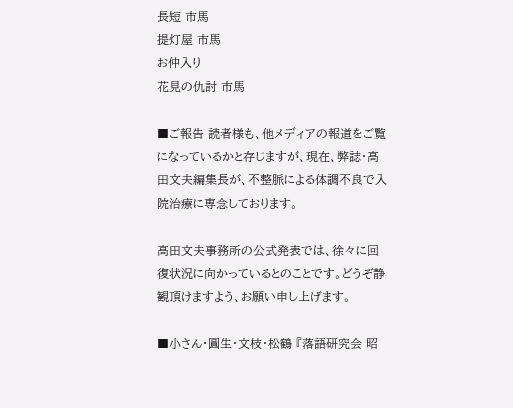長短 市馬
提灯屋 市馬
お仲入り
花見の仇討 市馬

■ご報告 読者様も、他メディアの報道をご覧になっているかと存じますが、現在、弊誌・高田文夫編集長が、不整脈による体調不良で入院治療に専念しております。

高田文夫事務所の公式発表では、徐々に回復状況に向かっているとのことです。どうぞ静観頂けますよう、お願い申し上げます。

■小さん・圓生・文枝・松鶴 『落語研究会 昭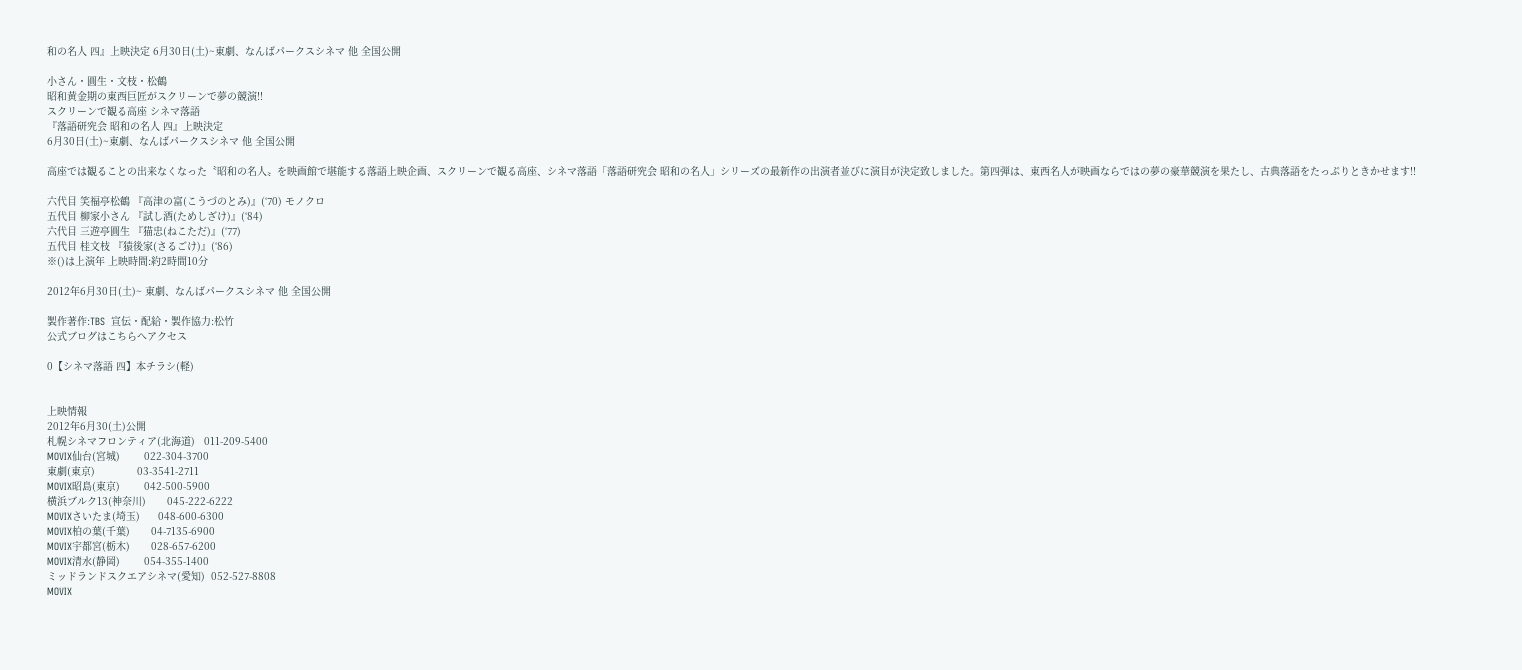和の名人 四』上映決定 6月30日(土)~東劇、なんばパークスシネマ 他 全国公開

小さん・圓生・文枝・松鶴
昭和黄金期の東西巨匠がスクリーンで夢の競演!!
スクリーンで観る高座 シネマ落語
『落語研究会 昭和の名人 四』上映決定
6月30日(土)~東劇、なんばパークスシネマ 他 全国公開

高座では観ることの出来なくなった〝昭和の名人〟を映画館で堪能する落語上映企画、スクリーンで観る高座、シネマ落語「落語研究会 昭和の名人」シリーズの最新作の出演者並びに演目が決定致しました。第四弾は、東西名人が映画ならではの夢の豪華競演を果たし、古典落語をたっぷりときかせます!!

六代目 笑福亭松鶴 『高津の富(こうづのとみ)』(‘70) モノクロ
五代目 柳家小さん 『試し酒(ためしざけ)』(‘84)
六代目 三遊亭圓生 『猫忠(ねこただ)』(‘77)
五代目 桂文枝 『猿後家(さるごけ)』(‘86)
※()は上演年 上映時間:約2時間10分

2012年6月30日(土)~ 東劇、なんばパークスシネマ 他 全国公開

製作著作:TBS  宣伝・配給・製作協力:松竹
公式ブログはこちらへアクセス

0【シネマ落語 四】本チラシ(軽)


上映情報
2012年6月30(土)公開
札幌シネマフロンティア(北海道)   011-209-5400
MOVIX仙台(宮城)        022-304-3700
東劇(東京)              03-3541-2711
MOVIX昭島(東京)        042-500-5900
横浜ブルク13(神奈川)       045-222-6222
MOVIXさいたま(埼玉)      048-600-6300
MOVIX柏の葉(千葉)       04-7135-6900
MOVIX宇都宮(栃木)       028-657-6200
MOVIX清水(静岡)        054-355-1400
ミッドランドスクエアシネマ(愛知)  052-527-8808
MOVIX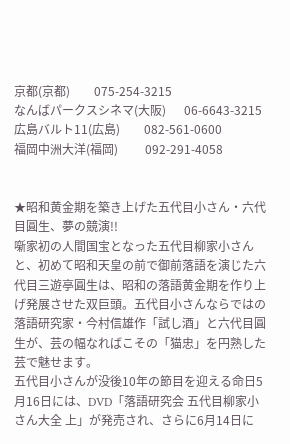京都(京都)        075-254-3215
なんばパークスシネマ(大阪)      06-6643-3215
広島バルト11(広島)        082-561-0600
福岡中洲大洋(福岡)         092-291-4058


★昭和黄金期を築き上げた五代目小さん・六代目圓生、夢の競演!!
噺家初の人間国宝となった五代目柳家小さんと、初めて昭和天皇の前で御前落語を演じた六代目三遊亭圓生は、昭和の落語黄金期を作り上げ発展させた双巨頭。五代目小さんならではの落語研究家・今村信雄作「試し酒」と六代目圓生が、芸の幅なればこその「猫忠」を円熟した芸で魅せます。
五代目小さんが没後10年の節目を迎える命日5月16日には、DVD「落語研究会 五代目柳家小さん大全 上」が発売され、さらに6月14日に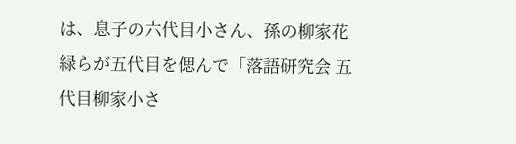は、息子の六代目小さん、孫の柳家花緑らが五代目を偲んで「落語研究会 五代目柳家小さ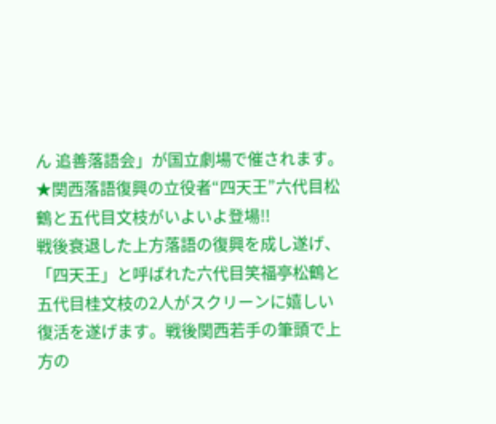ん 追善落語会」が国立劇場で催されます。
★関西落語復興の立役者“四天王”六代目松鶴と五代目文枝がいよいよ登場!!
戦後衰退した上方落語の復興を成し遂げ、「四天王」と呼ばれた六代目笑福亭松鶴と五代目桂文枝の2人がスクリーンに嬉しい復活を遂げます。戦後関西若手の筆頭で上方の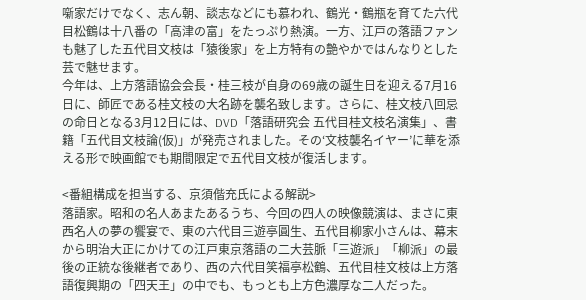噺家だけでなく、志ん朝、談志などにも慕われ、鶴光・鶴瓶を育てた六代目松鶴は十八番の「高津の富」をたっぷり熱演。一方、江戸の落語ファンも魅了した五代目文枝は「猿後家」を上方特有の艶やかではんなりとした芸で魅せます。
今年は、上方落語協会会長・桂三枝が自身の69歳の誕生日を迎える7月16日に、師匠である桂文枝の大名跡を襲名致します。さらに、桂文枝八回忌の命日となる3月12日には、DVD「落語研究会 五代目桂文枝名演集」、書籍「五代目文枝論(仮)」が発売されました。その‘文枝襲名イヤー’に華を添える形で映画館でも期間限定で五代目文枝が復活します。

<番組構成を担当する、京須偕充氏による解説>
落語家。昭和の名人あまたあるうち、今回の四人の映像競演は、まさに東西名人の夢の饗宴で、東の六代目三遊亭圓生、五代目柳家小さんは、幕末から明治大正にかけての江戸東京落語の二大芸脈「三遊派」「柳派」の最後の正統な後継者であり、西の六代目笑福亭松鶴、五代目桂文枝は上方落語復興期の「四天王」の中でも、もっとも上方色濃厚な二人だった。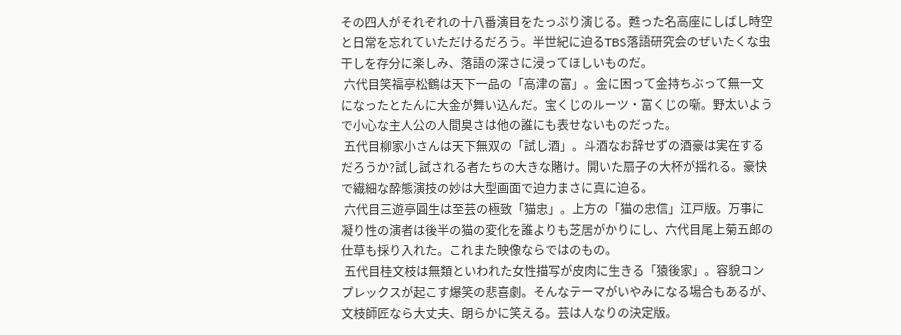その四人がそれぞれの十八番演目をたっぷり演じる。甦った名高座にしばし時空と日常を忘れていただけるだろう。半世紀に迫るTBS落語研究会のぜいたくな虫干しを存分に楽しみ、落語の深さに浸ってほしいものだ。
 六代目笑福亭松鶴は天下一品の「高津の富」。金に困って金持ちぶって無一文になったとたんに大金が舞い込んだ。宝くじのルーツ・富くじの噺。野太いようで小心な主人公の人間臭さは他の誰にも表せないものだった。
 五代目柳家小さんは天下無双の「試し酒」。斗酒なお辞せずの酒豪は実在するだろうか?試し試される者たちの大きな賭け。開いた扇子の大杯が揺れる。豪快で繊細な酔態演技の妙は大型画面で迫力まさに真に迫る。
 六代目三遊亭圓生は至芸の極致「猫忠」。上方の「猫の忠信」江戸版。万事に凝り性の演者は後半の猫の変化を誰よりも芝居がかりにし、六代目尾上菊五郎の仕草も採り入れた。これまた映像ならではのもの。
 五代目桂文枝は無類といわれた女性描写が皮肉に生きる「猿後家」。容貌コンプレックスが起こす爆笑の悲喜劇。そんなテーマがいやみになる場合もあるが、文枝師匠なら大丈夫、朗らかに笑える。芸は人なりの決定版。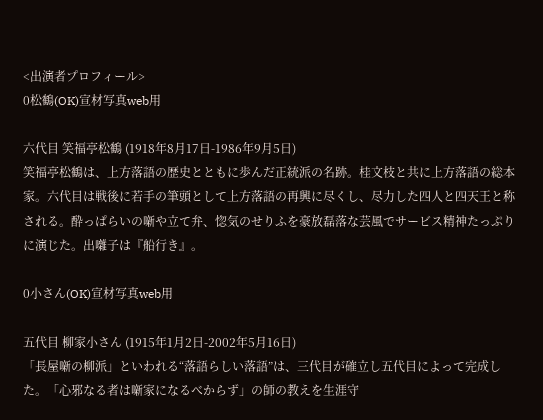<出演者プロフィール>
0松鶴(OK)宣材写真web用

六代目 笑福亭松鶴 (1918年8月17日-1986年9月5日)
笑福亭松鶴は、上方落語の歴史とともに歩んだ正統派の名跡。桂文枝と共に上方落語の総本家。六代目は戦後に若手の筆頭として上方落語の再興に尽くし、尽力した四人と四天王と称される。酔っぱらいの噺や立て弁、惚気のせりふを豪放磊落な芸風でサービス精神たっぷりに演じた。出囃子は『船行き』。

0小さん(OK)宣材写真web用

五代目 柳家小さん (1915年1月2日-2002年5月16日)
「長屋噺の柳派」といわれる“落語らしい落語”は、三代目が確立し五代目によって完成した。「心邪なる者は噺家になるべからず」の師の教えを生涯守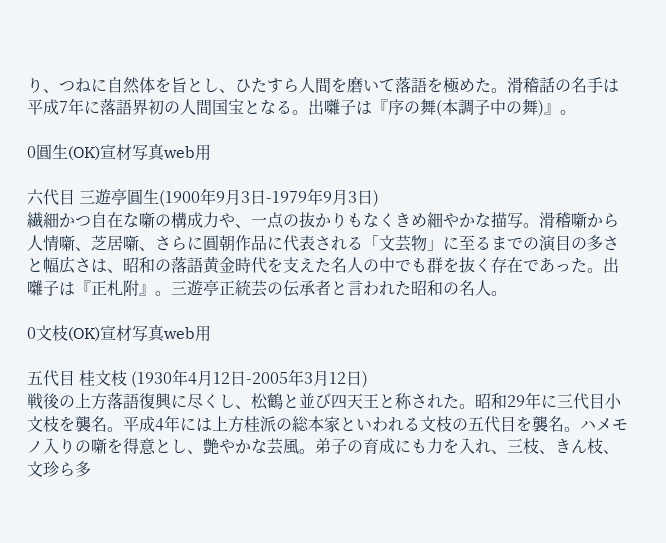り、つねに自然体を旨とし、ひたすら人間を磨いて落語を極めた。滑稽話の名手は平成7年に落語界初の人間国宝となる。出囃子は『序の舞(本調子中の舞)』。

0圓生(OK)宣材写真web用

六代目 三遊亭圓生(1900年9月3日-1979年9月3日)
繊細かつ自在な噺の構成力や、一点の抜かりもなくきめ細やかな描写。滑稽噺から人情噺、芝居噺、さらに圓朝作品に代表される「文芸物」に至るまでの演目の多さと幅広さは、昭和の落語黄金時代を支えた名人の中でも群を抜く存在であった。出囃子は『正札附』。三遊亭正統芸の伝承者と言われた昭和の名人。

0文枝(OK)宣材写真web用

五代目 桂文枝 (1930年4月12日-2005年3月12日)
戦後の上方落語復興に尽くし、松鶴と並び四天王と称された。昭和29年に三代目小文枝を襲名。平成4年には上方桂派の総本家といわれる文枝の五代目を襲名。ハメモノ入りの噺を得意とし、艶やかな芸風。弟子の育成にも力を入れ、三枝、きん枝、文珍ら多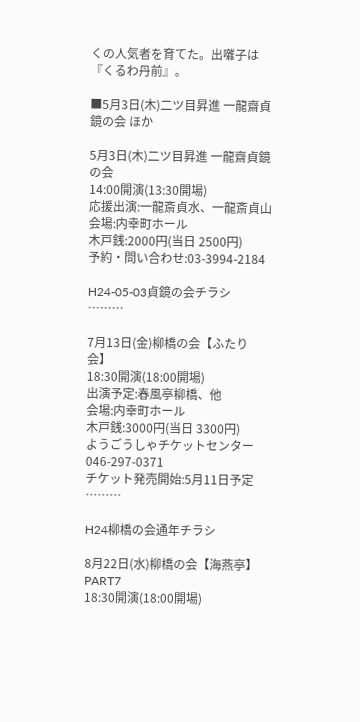くの人気者を育てた。出囃子は『くるわ丹前』。

■5月3日(木)二ツ目昇進 一龍齋貞鏡の会 ほか

5月3日(木)二ツ目昇進 一龍齋貞鏡の会
14:00開演(13:30開場)
応援出演:一龍斎貞水、一龍斎貞山
会場:内幸町ホール
木戸銭:2000円(当日 2500円)
予約・問い合わせ:03-3994-2184

H24-05-03貞鏡の会チラシ
………

7月13日(金)柳橋の会【ふたり会】
18:30開演(18:00開場)
出演予定:春風亭柳橋、他
会場:内幸町ホール
木戸銭:3000円(当日 3300円)
ようごうしゃチケットセンター 046-297-0371
チケット発売開始:5月11日予定
………

H24柳橋の会通年チラシ

8月22日(水)柳橋の会【海燕亭】PART7
18:30開演(18:00開場)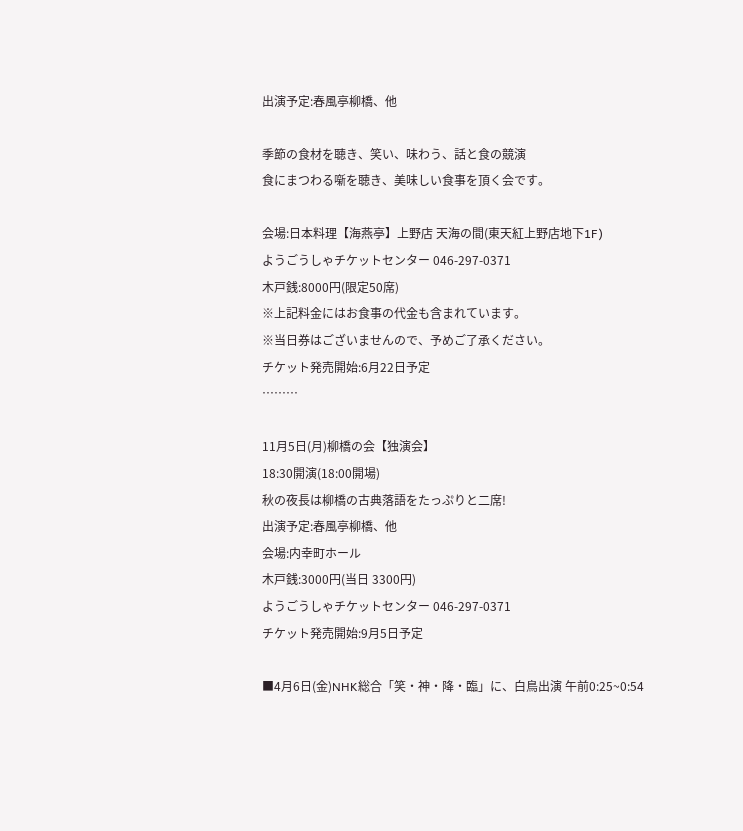出演予定:春風亭柳橋、他

季節の食材を聴き、笑い、味わう、話と食の競演
食にまつわる噺を聴き、美味しい食事を頂く会です。

会場:日本料理【海燕亭】上野店 天海の間(東天紅上野店地下1F)
ようごうしゃチケットセンター 046-297-0371
木戸銭:8000円(限定50席)
※上記料金にはお食事の代金も含まれています。
※当日券はございませんので、予めご了承ください。
チケット発売開始:6月22日予定
………

11月5日(月)柳橋の会【独演会】
18:30開演(18:00開場)
秋の夜長は柳橋の古典落語をたっぷりと二席!
出演予定:春風亭柳橋、他
会場:内幸町ホール
木戸銭:3000円(当日 3300円)
ようごうしゃチケットセンター 046-297-0371
チケット発売開始:9月5日予定

■4月6日(金)NHK総合「笑・神・降・臨」に、白鳥出演 午前0:25~0:54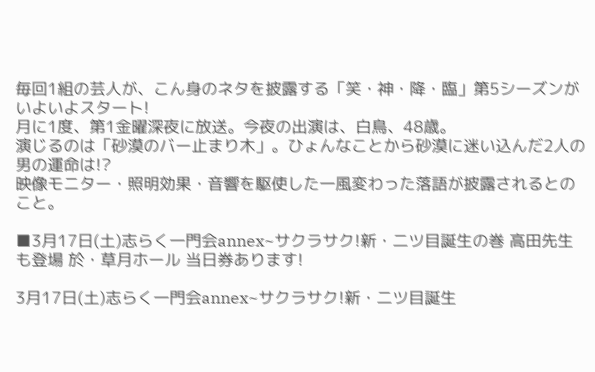毎回1組の芸人が、こん身のネタを披露する「笑・神・降・臨」第5シーズンがいよいよスタート!
月に1度、第1金曜深夜に放送。今夜の出演は、白鳥、48歳。
演じるのは「砂漠のバー止まり木」。ひょんなことから砂漠に迷い込んだ2人の男の運命は!?
映像モニター・照明効果・音響を駆使した一風変わった落語が披露されるとのこと。

■3月17日(土)志らく一門会annex~サクラサク!新・二ツ目誕生の巻 高田先生も登場 於・草月ホール 当日券あります!

3月17日(土)志らく一門会annex~サクラサク!新・二ツ目誕生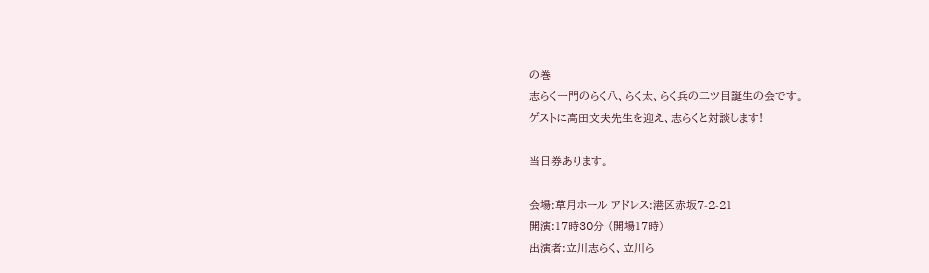の巻
志らく一門のらく八、らく太、らく兵の二ツ目誕生の会です。
ゲストに高田文夫先生を迎え、志らくと対談します!

当日券あります。

会場:草月ホール アドレス:港区赤坂7-2-21
開演:17時30分 (開場17時)
出演者:立川志らく、立川ら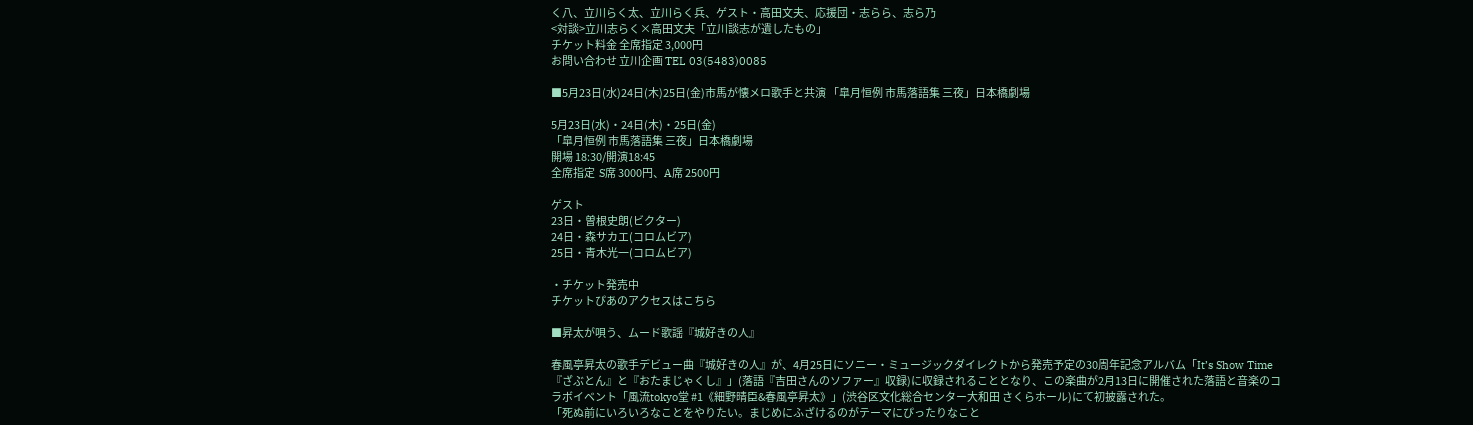く八、立川らく太、立川らく兵、ゲスト・高田文夫、応援団・志らら、志ら乃
<対談>立川志らく×高田文夫「立川談志が遺したもの」
チケット料金 全席指定 3,000円
お問い合わせ 立川企画 TEL 03(5483)0085

■5月23日(水)24日(木)25日(金)市馬が懐メロ歌手と共演 「皐月恒例 市馬落語集 三夜」日本橋劇場

5月23日(水)・24日(木)・25日(金)
「皐月恒例 市馬落語集 三夜」日本橋劇場
開場 18:30/開演18:45
全席指定  S席 3000円、A席 2500円

ゲスト
23日・曽根史朗(ビクター)
24日・森サカエ(コロムビア)
25日・青木光一(コロムビア)

・チケット発売中
チケットぴあのアクセスはこちら

■昇太が唄う、ムード歌謡『城好きの人』

春風亭昇太の歌手デビュー曲『城好きの人』が、4月25日にソニー・ミュージックダイレクトから発売予定の30周年記念アルバム「It’s Show Time『ざぶとん』と『おたまじゃくし』」(落語『吉田さんのソファー』収録)に収録されることとなり、この楽曲が2月13日に開催された落語と音楽のコラボイベント「風流tokyo堂 #1《細野晴臣&春風亭昇太》」(渋谷区文化総合センター大和田 さくらホール)にて初披露された。
「死ぬ前にいろいろなことをやりたい。まじめにふざけるのがテーマにぴったりなこと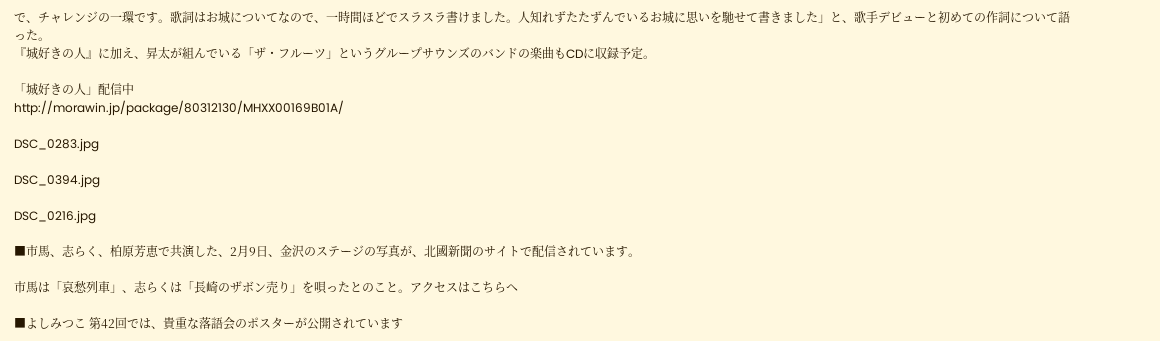で、チャレンジの一環です。歌詞はお城についてなので、一時間ほどでスラスラ書けました。人知れずたたずんでいるお城に思いを馳せて書きました」と、歌手デビューと初めての作詞について語った。
『城好きの人』に加え、昇太が組んでいる「ザ・フルーツ」というグループサウンズのバンドの楽曲もCDに収録予定。

「城好きの人」配信中
http://morawin.jp/package/80312130/MHXX00169B01A/

DSC_0283.jpg

DSC_0394.jpg

DSC_0216.jpg

■市馬、志らく、柏原芳恵で共演した、2月9日、金沢のステージの写真が、北國新聞のサイトで配信されています。

市馬は「哀愁列車」、志らくは「長崎のザボン売り」を唄ったとのこと。アクセスはこちらへ

■よしみつこ 第42回では、貴重な落語会のポスターが公開されています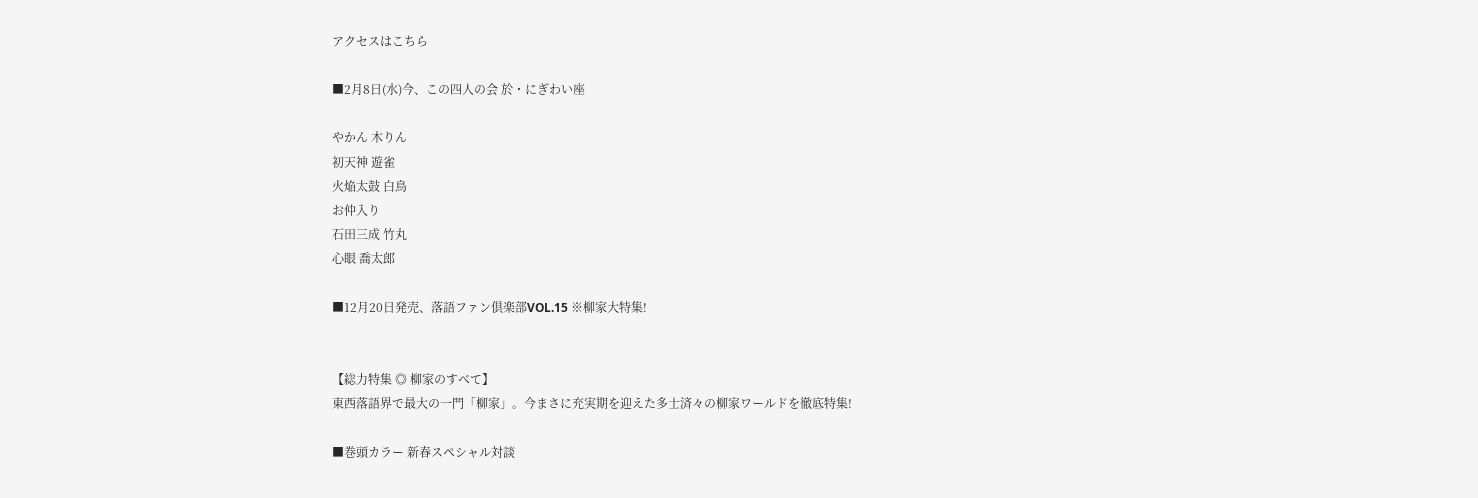アクセスはこちら

■2月8日(水)今、この四人の会 於・にぎわい座

やかん 木りん
初天神 遊雀
火焔太鼓 白鳥
お仲入り
石田三成 竹丸
心眼 喬太郎

■12月20日発売、落語ファン倶楽部VOL.15 ※柳家大特集!


【総力特集 ◎ 柳家のすべて】
東西落語界で最大の一門「柳家」。今まさに充実期を迎えた多士済々の柳家ワールドを徹底特集!

■巻頭カラー 新春スペシャル対談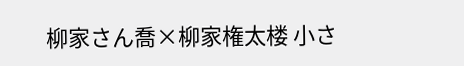柳家さん喬×柳家権太楼 小さ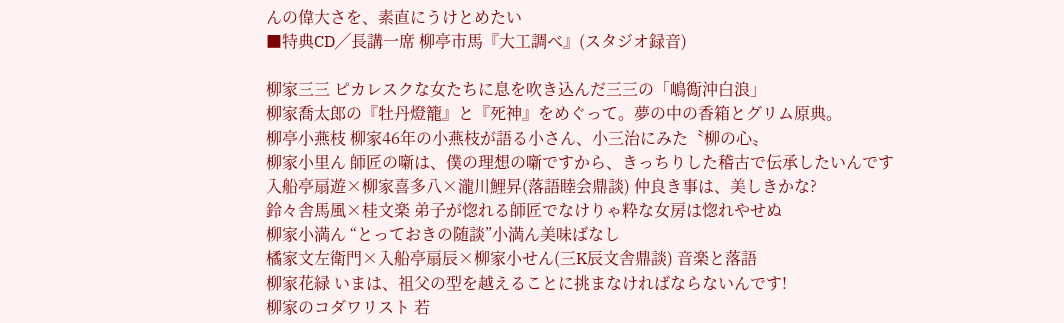んの偉大さを、素直にうけとめたい
■特典CD╱長講一席 柳亭市馬『大工調べ』(スタジオ録音)

柳家三三 ピカレスクな女たちに息を吹き込んだ三三の「嶋鵆沖白浪」
柳家喬太郎の『牡丹燈籠』と『死神』をめぐって。夢の中の香箱とグリム原典。
柳亭小燕枝 柳家46年の小燕枝が語る小さん、小三治にみた〝柳の心〟
柳家小里ん 師匠の噺は、僕の理想の噺ですから、きっちりした稽古で伝承したいんです
入船亭扇遊×柳家喜多八×瀧川鯉昇(落語睦会鼎談) 仲良き事は、美しきかな?
鈴々舎馬風×桂文楽 弟子が惚れる師匠でなけりゃ粋な女房は惚れやせぬ
柳家小満ん “とっておきの随談”小満ん美味ばなし
橘家文左衛門×入船亭扇辰×柳家小せん(三K辰文舎鼎談) 音楽と落語
柳家花緑 いまは、祖父の型を越えることに挑まなければならないんです!
柳家のコダワリスト 若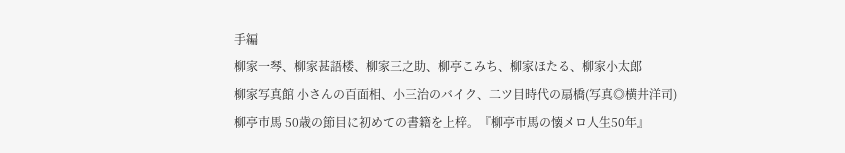手編
柳家一琴、柳家甚語楼、柳家三之助、柳亭こみち、柳家ほたる、柳家小太郎
柳家写真館 小さんの百面相、小三治のバイク、二ツ目時代の扇橋(写真◎横井洋司)
柳亭市馬 50歳の節目に初めての書籍を上梓。『柳亭市馬の懐メロ人生50年』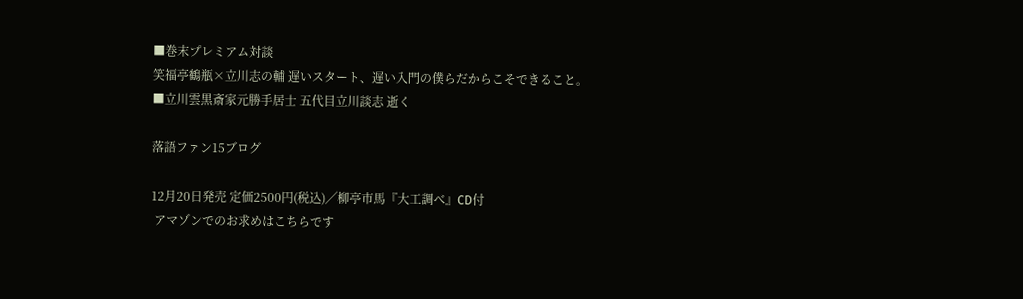■巻末プレミアム対談
笑福亭鶴瓶×立川志の輔 遅いスタート、遅い入門の僕らだからこそできること。
■立川雲黒斎家元勝手居士 五代目立川談志 逝く

落語ファン15ブログ

12月20日発売 定価2500円(税込)╱柳亭市馬『大工調べ』CD付
 アマゾンでのお求めはこちらです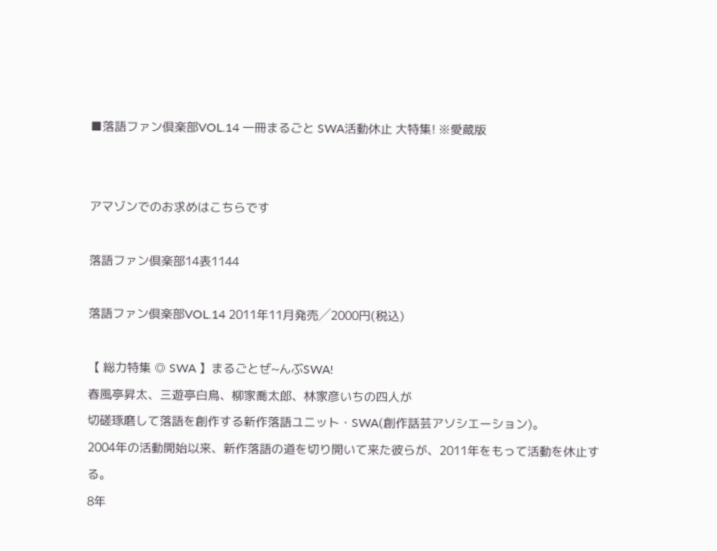■落語ファン倶楽部VOL.14 一冊まるごと SWA活動休止 大特集! ※愛蔵版


アマゾンでのお求めはこちらです

落語ファン倶楽部14表1144

落語ファン倶楽部VOL.14 2011年11月発売╱2000円(税込)

【 総力特集 ◎ SWA 】まるごとぜ~んぶSWA!
春風亭昇太、三遊亭白鳥、柳家喬太郎、林家彦いちの四人が
切磋琢磨して落語を創作する新作落語ユニット・SWA(創作話芸アソシエーション)。
2004年の活動開始以来、新作落語の道を切り開いて来た彼らが、2011年をもって活動を休止する。
8年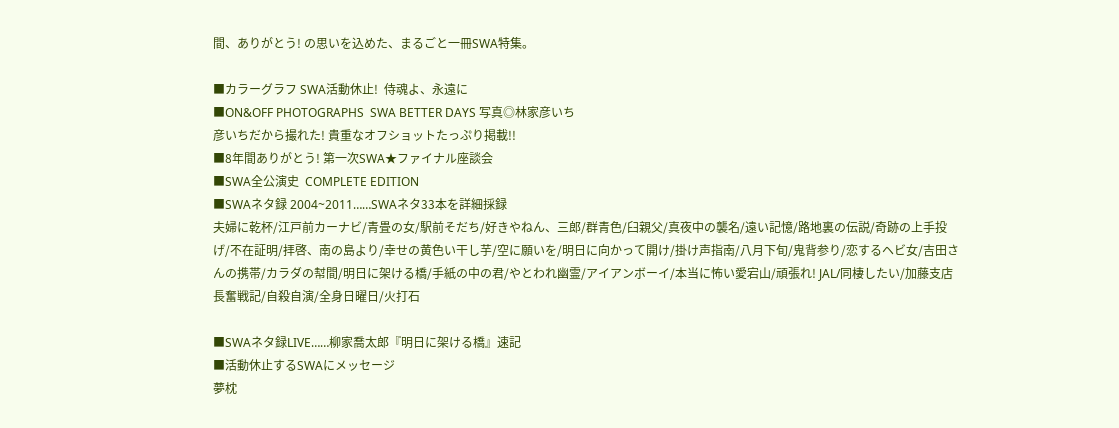間、ありがとう! の思いを込めた、まるごと一冊SWA特集。

■カラーグラフ SWA活動休止!  侍魂よ、永遠に
■ON&OFF PHOTOGRAPHS  SWA BETTER DAYS 写真◎林家彦いち
彦いちだから撮れた! 貴重なオフショットたっぷり掲載!!
■8年間ありがとう! 第一次SWA★ファイナル座談会
■SWA全公演史  COMPLETE EDITION
■SWAネタ録 2004~2011……SWAネタ33本を詳細採録
夫婦に乾杯/江戸前カーナビ/青畳の女/駅前そだち/好きやねん、三郎/群青色/臼親父/真夜中の襲名/遠い記憶/路地裏の伝説/奇跡の上手投げ/不在証明/拝啓、南の島より/幸せの黄色い干し芋/空に願いを/明日に向かって開け/掛け声指南/八月下旬/鬼背参り/恋するヘビ女/吉田さんの携帯/カラダの幇間/明日に架ける橋/手紙の中の君/やとわれ幽霊/アイアンボーイ/本当に怖い愛宕山/頑張れ! JAL/同棲したい/加藤支店長奮戦記/自殺自演/全身日曜日/火打石

■SWAネタ録LIVE……柳家喬太郎『明日に架ける橋』速記
■活動休止するSWAにメッセージ
夢枕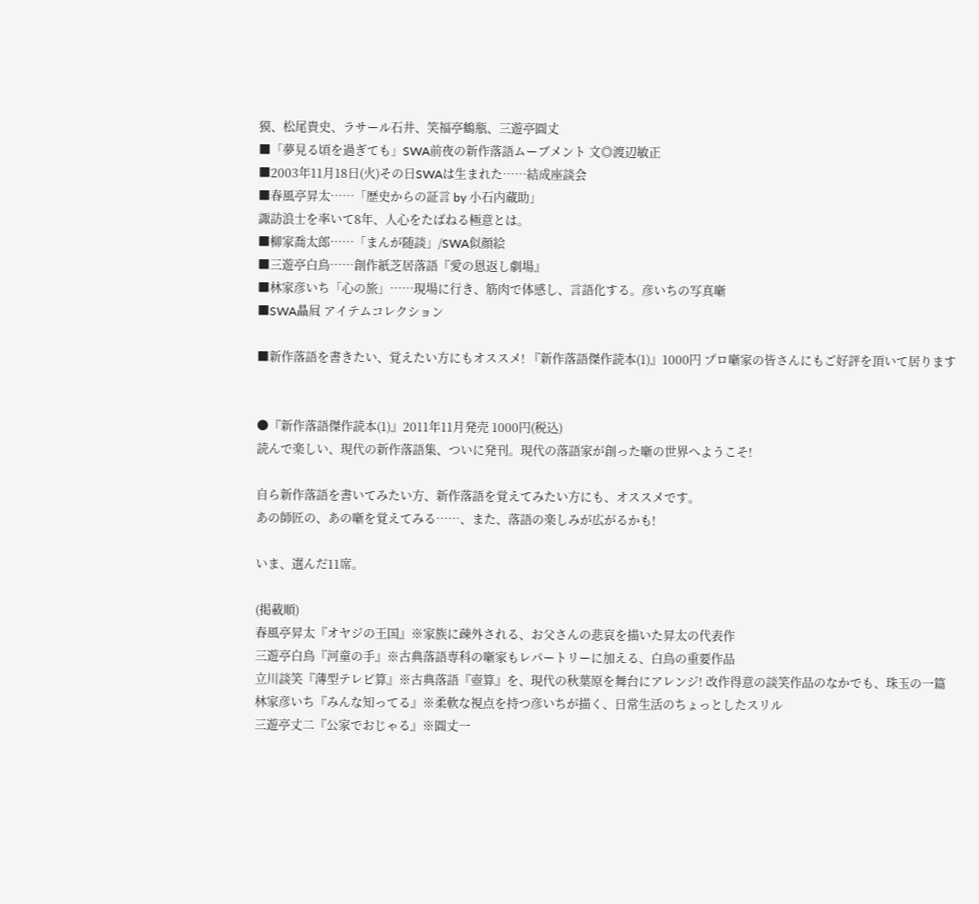獏、松尾貴史、ラサール石井、笑福亭鶴瓶、三遊亭圓丈
■「夢見る頃を過ぎても」SWA前夜の新作落語ムーブメント 文◎渡辺敏正
■2003年11月18日(火)その日SWAは生まれた……結成座談会
■春風亭昇太……「歴史からの証言 by 小石内蔵助」
諏訪浪士を率いて8年、人心をたばねる極意とは。
■柳家喬太郎……「まんが随談」/SWA似顔絵
■三遊亭白鳥……創作紙芝居落語『愛の恩返し劇場』
■林家彦いち「心の旅」……現場に行き、筋肉で体感し、言語化する。彦いちの写真噺
■SWA贔屓 アイテムコレクション

■新作落語を書きたい、覚えたい方にもオススメ! 『新作落語傑作読本(1)』1000円 プロ噺家の皆さんにもご好評を頂いて居ります


●『新作落語傑作読本(1)』2011年11月発売 1000円(税込)
読んで楽しい、現代の新作落語集、ついに発刊。現代の落語家が創った噺の世界へようこそ!

自ら新作落語を書いてみたい方、新作落語を覚えてみたい方にも、オススメです。
あの師匠の、あの噺を覚えてみる……、また、落語の楽しみが広がるかも!

いま、選んだ11席。

(掲載順)
春風亭昇太『オヤジの王国』※家族に疎外される、お父さんの悲哀を描いた昇太の代表作
三遊亭白鳥『河童の手』※古典落語専科の噺家もレパートリーに加える、白鳥の重要作品
立川談笑『薄型テレビ算』※古典落語『壺算』を、現代の秋葉原を舞台にアレンジ! 改作得意の談笑作品のなかでも、珠玉の一篇
林家彦いち『みんな知ってる』※柔軟な視点を持つ彦いちが描く、日常生活のちょっとしたスリル
三遊亭丈二『公家でおじゃる』※圓丈一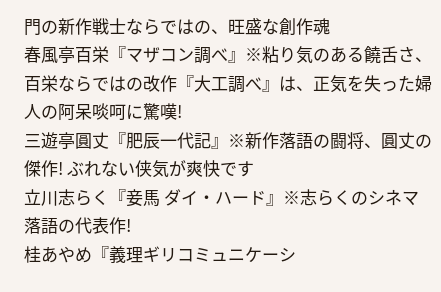門の新作戦士ならではの、旺盛な創作魂
春風亭百栄『マザコン調べ』※粘り気のある饒舌さ、百栄ならではの改作『大工調べ』は、正気を失った婦人の阿呆啖呵に驚嘆!
三遊亭圓丈『肥辰一代記』※新作落語の闘将、圓丈の傑作! ぶれない侠気が爽快です
立川志らく『妾馬 ダイ・ハード』※志らくのシネマ落語の代表作!
桂あやめ『義理ギリコミュニケーシ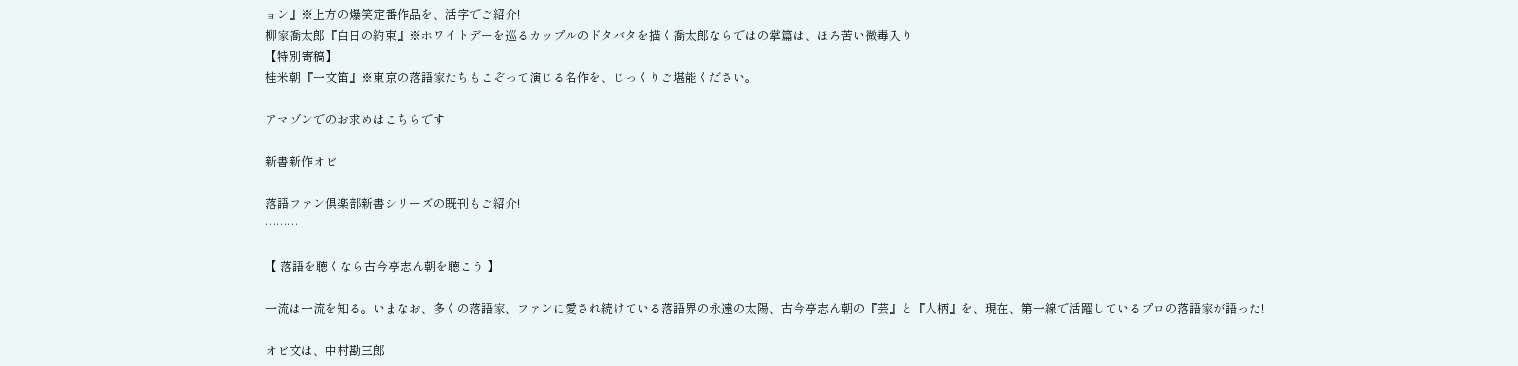ョン』※上方の爆笑定番作品を、活字でご紹介!
柳家喬太郎『白日の約束』※ホワイトデーを巡るカップルのドタバタを描く喬太郎ならではの掌篇は、ほろ苦い微毒入り
【特別寄稿】
桂米朝『一文笛』※東京の落語家たちもこぞって演じる名作を、じっくりご堪能ください。

アマゾンでのお求めはこちらです

新書新作オビ

落語ファン倶楽部新書シリーズの既刊もご紹介!
………

【 落語を聴くなら古今亭志ん朝を聴こう 】

一流は一流を知る。いまなお、多くの落語家、ファンに愛され続けている落語界の永遠の太陽、古今亭志ん朝の『芸』と『人柄』を、現在、第一線で活躍しているプロの落語家が語った!

オビ文は、中村勘三郎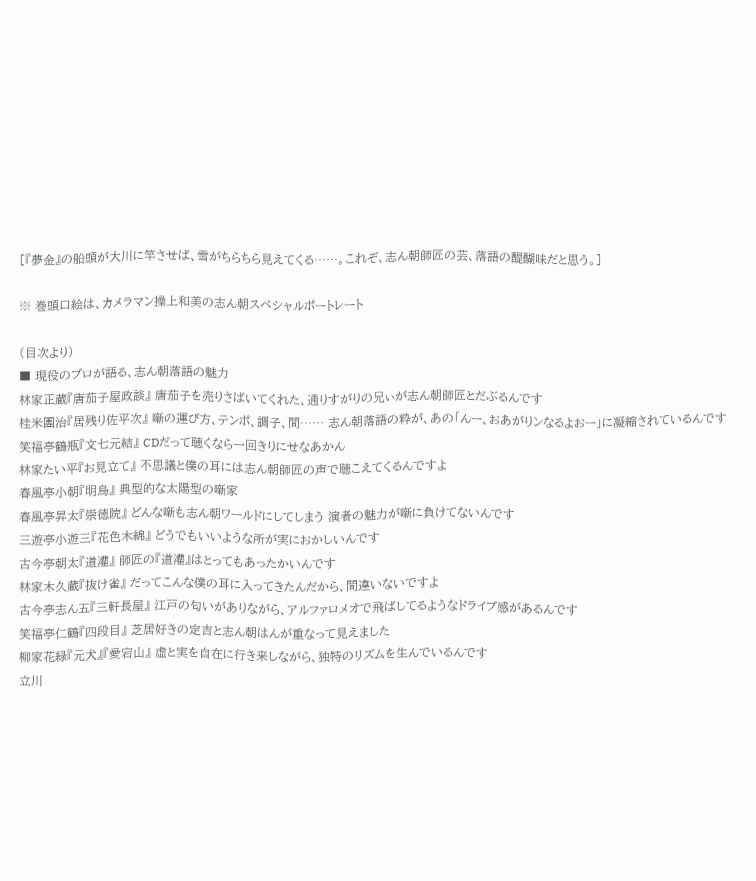[『夢金』の船頭が大川に竿させば、雪がちらちら見えてくる……。これぞ、志ん朝師匠の芸、落語の醍醐味だと思う。]

※ 巻頭口絵は、カメラマン操上和美の志ん朝スペシャルポートレート

(目次より)
■ 現役のプロが語る、志ん朝落語の魅力
林家正蔵『唐茄子屋政談』 唐茄子を売りさばいてくれた、通りすがりの兄ぃが志ん朝師匠とだぶるんです
桂米團治『居残り佐平次』 噺の運び方、テンポ、調子、間…… 志ん朝落語の粋が、あの「んー、おあがりンなるよおー」に凝縮されているんです
笑福亭鶴瓶『文七元結』 CDだって聴くなら一回きりにせなあかん
林家たい平『お見立て』 不思議と僕の耳には志ん朝師匠の声で聴こえてくるんですよ
春風亭小朝『明烏』 典型的な太陽型の噺家
春風亭昇太『崇徳院』 どんな噺も志ん朝ワールドにしてしまう 演者の魅力が噺に負けてないんです
三遊亭小遊三『花色木綿』 どうでもいいような所が実におかしいんです
古今亭朝太『道灌』 師匠の『道灌』はとってもあったかいんです
林家木久蔵『抜け雀』 だってこんな僕の耳に入ってきたんだから、間違いないですよ
古今亭志ん五『三軒長屋』 江戸の匂いがありながら、アルファロメオで飛ばしてるようなドライブ感があるんです
笑福亭仁鶴『四段目』 芝居好きの定吉と志ん朝はんが重なって見えました
柳家花緑『元犬』『愛宕山』 虚と実を自在に行き来しながら、独特のリズムを生んでいるんです
立川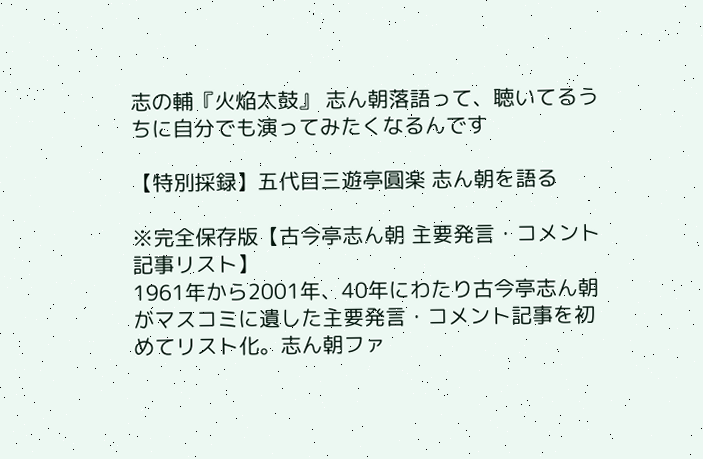志の輔『火焔太鼓』 志ん朝落語って、聴いてるうちに自分でも演ってみたくなるんです

【特別採録】五代目三遊亭圓楽 志ん朝を語る

※完全保存版【古今亭志ん朝 主要発言・コメント記事リスト】
1961年から2001年、40年にわたり古今亭志ん朝がマスコミに遺した主要発言・コメント記事を初めてリスト化。志ん朝ファ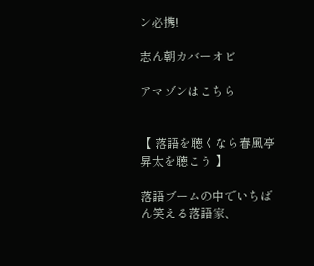ン必携!

志ん朝カバーオビ

アマゾンはこちら


【 落語を聴くなら春風亭昇太を聴こう 】

落語ブームの中でいちばん笑える落語家、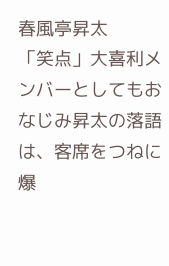春風亭昇太
「笑点」大喜利メンバーとしてもおなじみ昇太の落語は、客席をつねに爆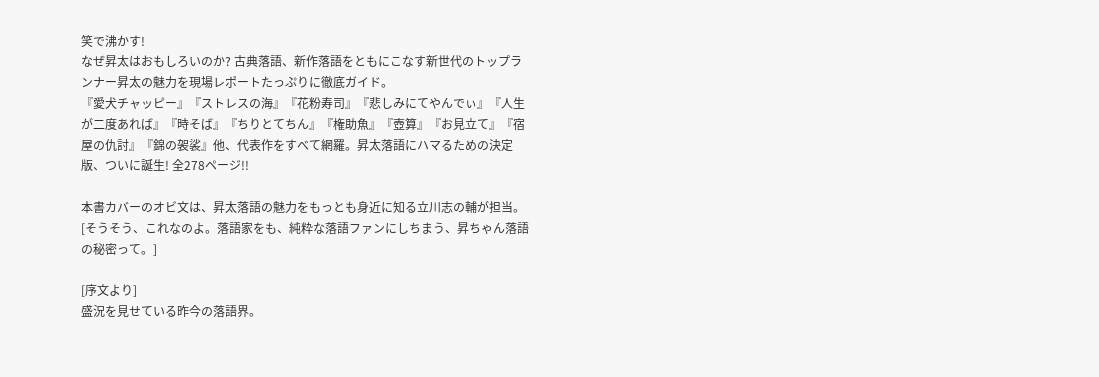笑で沸かす!
なぜ昇太はおもしろいのか? 古典落語、新作落語をともにこなす新世代のトップランナー昇太の魅力を現場レポートたっぷりに徹底ガイド。
『愛犬チャッピー』『ストレスの海』『花粉寿司』『悲しみにてやんでぃ』『人生が二度あれば』『時そば』『ちりとてちん』『権助魚』『壺算』『お見立て』『宿屋の仇討』『錦の袈裟』他、代表作をすべて網羅。昇太落語にハマるための決定版、ついに誕生! 全278ページ!!

本書カバーのオビ文は、昇太落語の魅力をもっとも身近に知る立川志の輔が担当。
[そうそう、これなのよ。落語家をも、純粋な落語ファンにしちまう、昇ちゃん落語の秘密って。]

[序文より]
盛況を見せている昨今の落語界。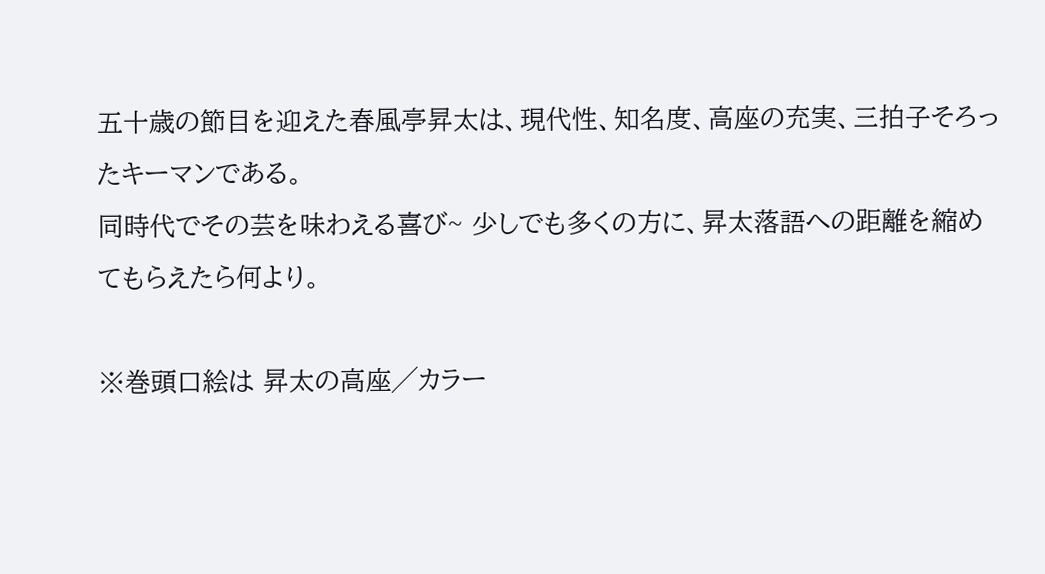五十歳の節目を迎えた春風亭昇太は、現代性、知名度、高座の充実、三拍子そろったキーマンである。
同時代でその芸を味わえる喜び~ 少しでも多くの方に、昇太落語への距離を縮めてもらえたら何より。

※巻頭口絵は 昇太の高座╱カラー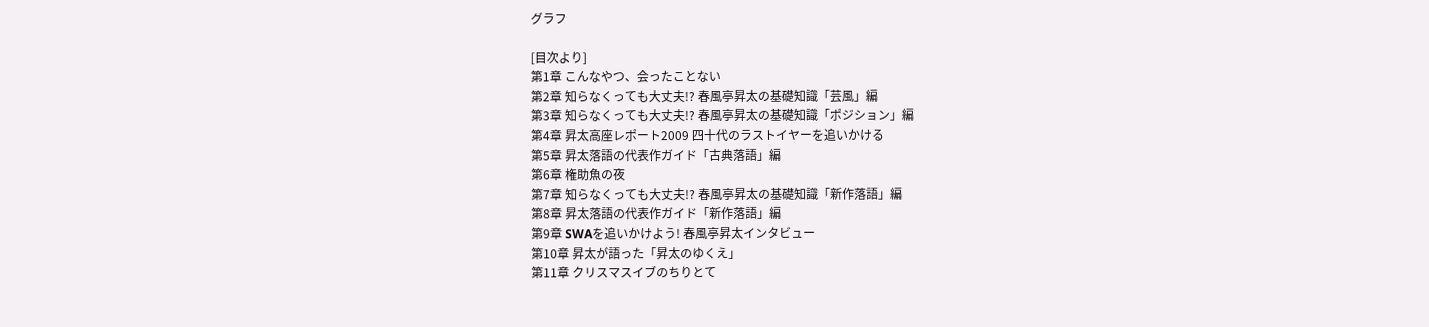グラフ

[目次より]
第1章 こんなやつ、会ったことない
第2章 知らなくっても大丈夫!? 春風亭昇太の基礎知識「芸風」編
第3章 知らなくっても大丈夫!? 春風亭昇太の基礎知識「ポジション」編
第4章 昇太高座レポート2009 四十代のラストイヤーを追いかける
第5章 昇太落語の代表作ガイド「古典落語」編
第6章 権助魚の夜
第7章 知らなくっても大丈夫!? 春風亭昇太の基礎知識「新作落語」編
第8章 昇太落語の代表作ガイド「新作落語」編
第9章 SWAを追いかけよう! 春風亭昇太インタビュー
第10章 昇太が語った「昇太のゆくえ」
第11章 クリスマスイブのちりとて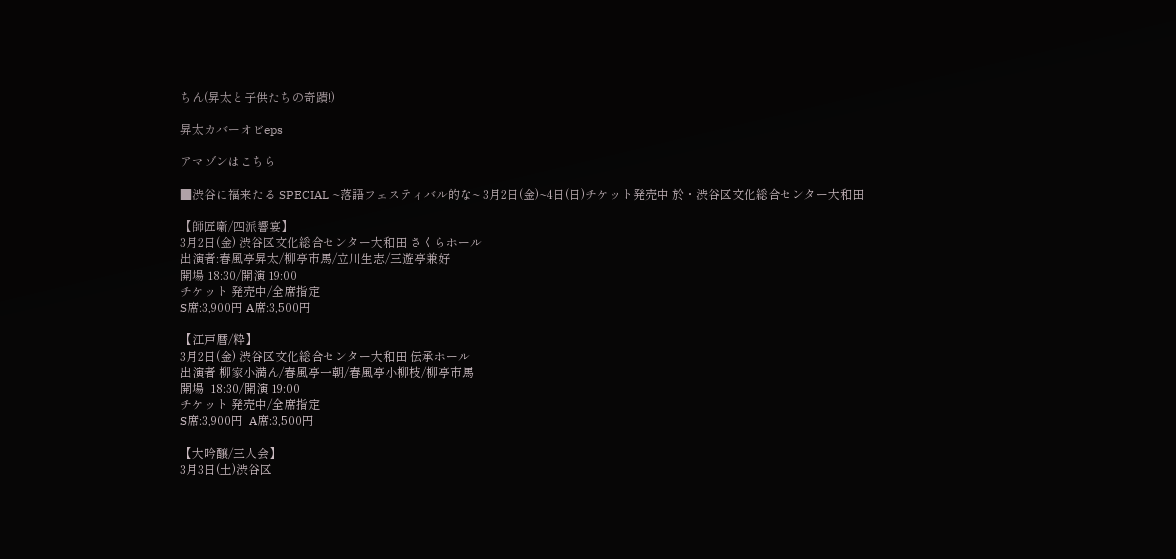ちん(昇太と子供たちの奇蹟!)

昇太カバーオビeps

アマゾンはこちら

■渋谷に福来たる SPECIAL ~落語フェスティバル的な~ 3月2日(金)~4日(日)チケット発売中 於・渋谷区文化総合センター大和田

【師匠噺/四派響宴】
3月2日(金) 渋谷区文化総合センター大和田 さくらホール
出演者:春風亭昇太/柳亭市馬/立川生志/三遊亭兼好
開場 18:30/開演 19:00
チケット 発売中/全席指定
S席:3,900円 A席:3,500円

【江戸暦/粋】
3月2日(金) 渋谷区文化総合センター大和田 伝承ホール
出演者 柳家小満ん/春風亭一朝/春風亭小柳枝/柳亭市馬
開場  18:30/開演 19:00
チケット 発売中/全席指定
S席:3,900円  A席:3,500円

【大吟醸/三人会】
3月3日(土)渋谷区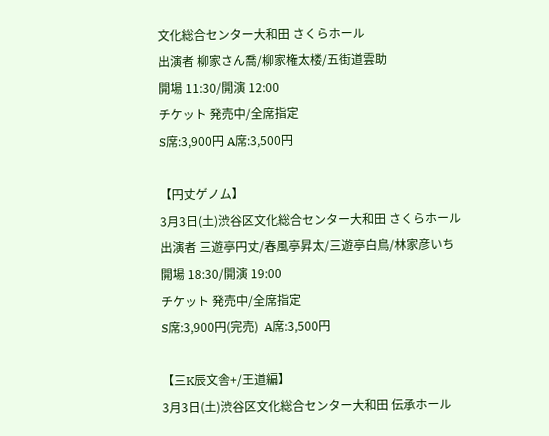文化総合センター大和田 さくらホール
出演者 柳家さん喬/柳家権太楼/五街道雲助
開場 11:30/開演 12:00
チケット 発売中/全席指定
S席:3,900円 A席:3,500円

【円丈ゲノム】
3月3日(土)渋谷区文化総合センター大和田 さくらホール
出演者 三遊亭円丈/春風亭昇太/三遊亭白鳥/林家彦いち
開場 18:30/開演 19:00
チケット 発売中/全席指定
S席:3,900円(完売)  A席:3,500円

【三K辰文舎+/王道編】
3月3日(土)渋谷区文化総合センター大和田 伝承ホール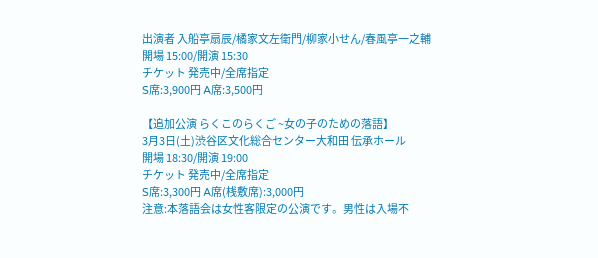出演者 入船亭扇辰/橘家文左衛門/柳家小せん/春風亭一之輔
開場 15:00/開演 15:30
チケット 発売中/全席指定
S席:3,900円 A席:3,500円

【追加公演 らくこのらくご ~女の子のための落語】
3月3日(土)渋谷区文化総合センター大和田 伝承ホール
開場 18:30/開演 19:00
チケット 発売中/全席指定
S席:3,300円 A席(桟敷席):3,000円
注意:本落語会は女性客限定の公演です。男性は入場不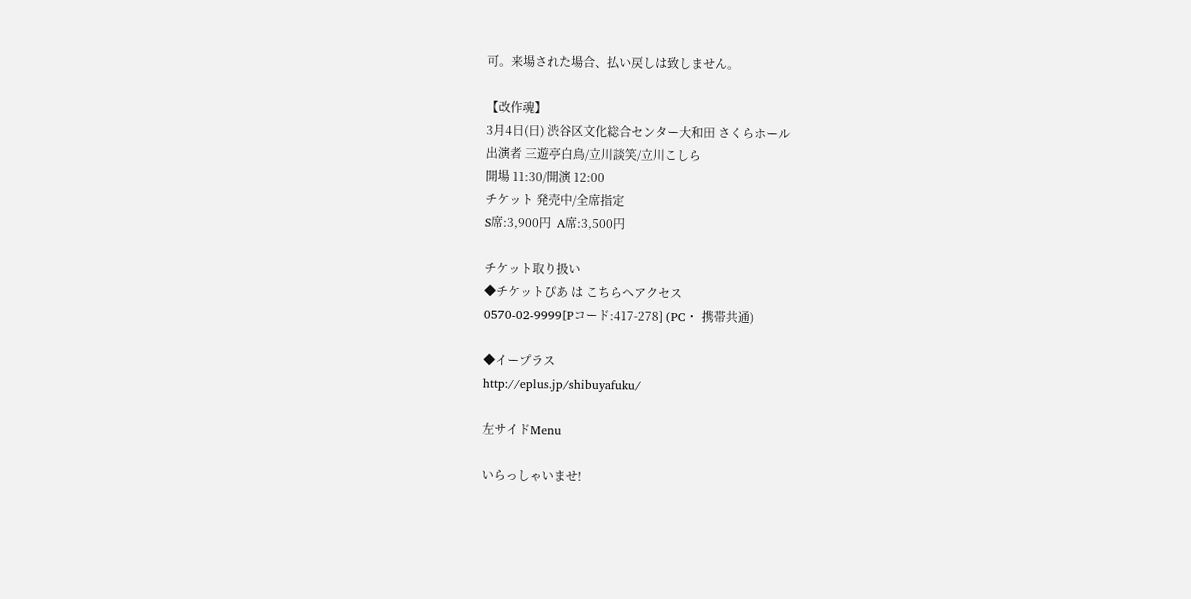可。来場された場合、払い戻しは致しません。

【改作魂】
3月4日(日) 渋谷区文化総合センター大和田 さくらホール
出演者 三遊亭白鳥/立川談笑/立川こしら
開場 11:30/開演 12:00
チケット 発売中/全席指定
S席:3,900円  A席:3,500円

チケット取り扱い
◆チケットぴあ は こちらへアクセス
0570-02-9999[Pコード:417-278] (PC・ 携帯共通)

◆イープラス
http://eplus.jp/shibuyafuku/

左サイドMenu

いらっしゃいませ!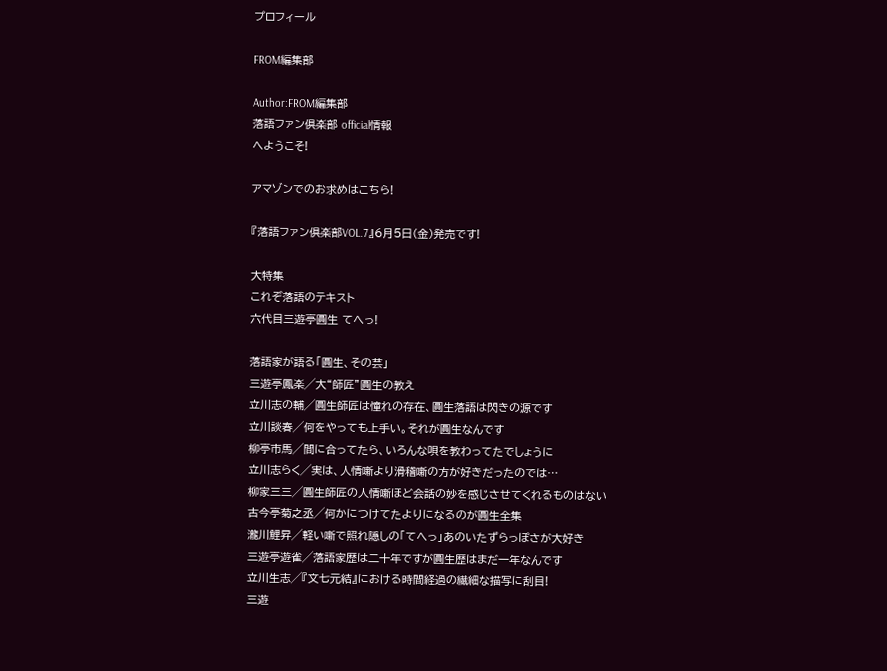プロフィール

FROM編集部

Author:FROM編集部
落語ファン倶楽部 official情報
へようこそ!

アマゾンでのお求めはこちら!

『落語ファン倶楽部VOL.7』6月5日(金)発売です!

大特集
これぞ落語のテキスト
六代目三遊亭圓生 てへっ!

落語家が語る「圓生、その芸」
三遊亭鳳楽╱大“師匠”圓生の教え
立川志の輔╱圓生師匠は憧れの存在、圓生落語は閃きの源です
立川談春╱何をやっても上手い。それが圓生なんです
柳亭市馬╱間に合ってたら、いろんな唄を教わってたでしょうに
立川志らく╱実は、人情噺より滑稽噺の方が好きだったのでは…
柳家三三╱圓生師匠の人情噺ほど会話の妙を感じさせてくれるものはない
古今亭菊之丞╱何かにつけてたよりになるのが圓生全集
瀧川鯉昇╱軽い噺で照れ隠しの「てへっ」あのいたずらっぽさが大好き
三遊亭遊雀╱落語家歴は二十年ですが圓生歴はまだ一年なんです
立川生志╱『文七元結』における時間経過の繊細な描写に刮目!
三遊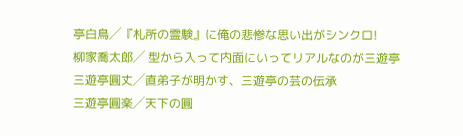亭白鳥╱『札所の霊験』に俺の悲惨な思い出がシンクロ!
柳家喬太郎╱ 型から入って内面にいってリアルなのが三遊亭
三遊亭圓丈╱直弟子が明かす、三遊亭の芸の伝承
三遊亭圓楽╱天下の圓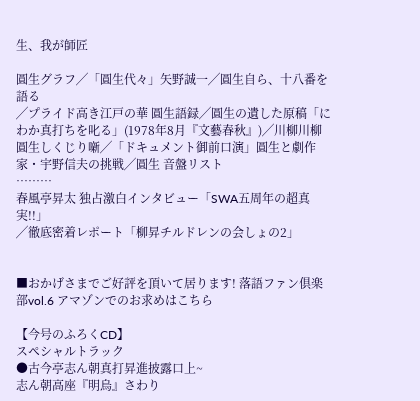生、我が師匠

圓生グラフ╱「圓生代々」矢野誠一╱圓生自ら、十八番を語る
╱プライド高き江戸の華 圓生語録╱圓生の遺した原稿「にわか真打ちを叱る」(1978年8月『文藝春秋』)╱川柳川柳  圓生しくじり噺╱「ドキュメント御前口演」圓生と劇作家・宇野信夫の挑戦╱圓生 音盤リスト
………
春風亭昇太 独占激白インタビュー「SWA五周年の超真実!!」
╱徹底密着レポート「柳昇チルドレンの会しょの2」


■おかげさまでご好評を頂いて居ります! 落語ファン倶楽部vol.6 アマゾンでのお求めはこちら

【今号のふろくCD】
スペシャルトラック
●古今亭志ん朝真打昇進披露口上~
志ん朝高座『明烏』さわり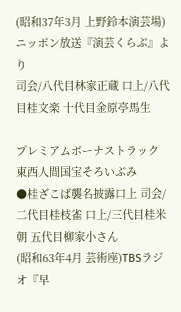(昭和37年3月 上野鈴本演芸場)ニッポン放送『演芸くらぶ』より
司会/八代目林家正蔵 口上/八代目桂文楽 十代目金原亭馬生

プレミアムボーナストラック
東西人間国宝そろいぶみ
●桂ざこば襲名披露口上 司会/二代目桂枝雀 口上/三代目桂米朝 五代目柳家小さん
(昭和63年4月 芸術座)TBSラジオ『早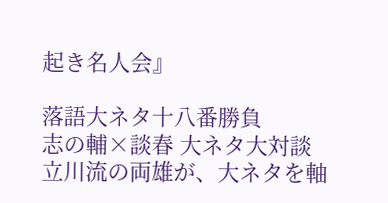起き名人会』

落語大ネタ十八番勝負
志の輔×談春 大ネタ大対談
立川流の両雄が、大ネタを軸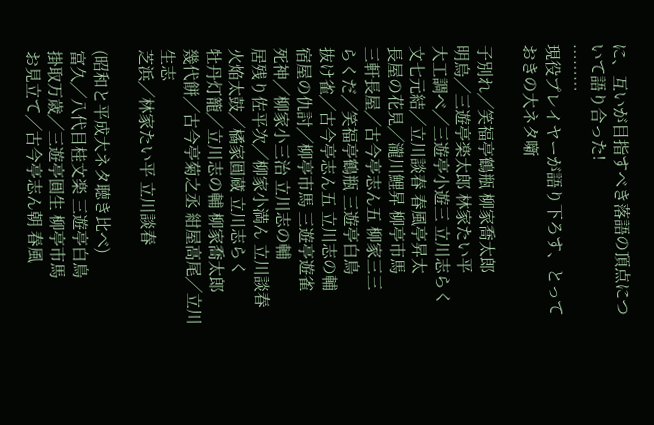に、互いが目指すべき落語の頂点について語り合った!
………
現役プレイヤーが語り下ろす、とっておきの大ネタ噺

子別れ╱笑福亭鶴瓶 柳家喬太郎
明烏╱三遊亭楽太郎 林家たい平
大工調べ╱三遊亭小遊三 立川志らく
文七元結╱立川談春 春風亭昇太
長屋の花見╱瀧川鯉昇 柳亭市馬
三軒長屋╱古今亭志ん五 柳家三三
らくだ╱笑福亭鶴瓶 三遊亭白鳥
抜け雀╱古今亭志ん五 立川志の輔
宿屋の仇討╱柳亭市馬 三遊亭遊雀
死神╱柳家小三治 立川志の輔
居残り佐平次╱柳家小満ん 立川談春
火焔太鼓╱橘家圓蔵 立川志らく
牡丹灯籠╱立川志の輔 柳家喬太郎
幾代餅╱古今亭菊之丞 紺屋高尾╱立川生志
芝浜╱林家たい平 立川談春

(昭和と平成大ネタ聴き比べ)
富久╱八代目桂文楽 三遊亭白鳥
掛取万歳╱三遊亭圓生 柳亭市馬
お見立て╱古今亭志ん朝 春風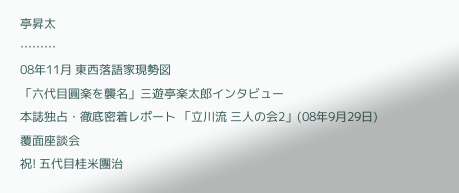亭昇太
………
08年11月 東西落語家現勢図
「六代目圓楽を襲名」三遊亭楽太郎インタビュー
本誌独占・徹底密着レポート 「立川流 三人の会2」(08年9月29日)
覆面座談会
祝! 五代目桂米團治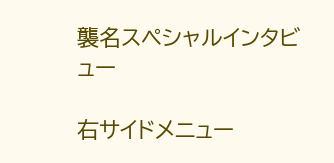襲名スペシャルインタビュー

右サイドメニュー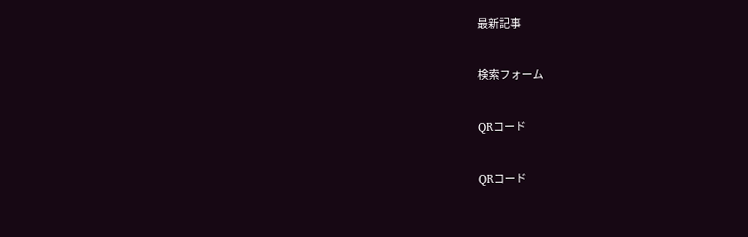最新記事

検索フォーム

QRコード

QRコード